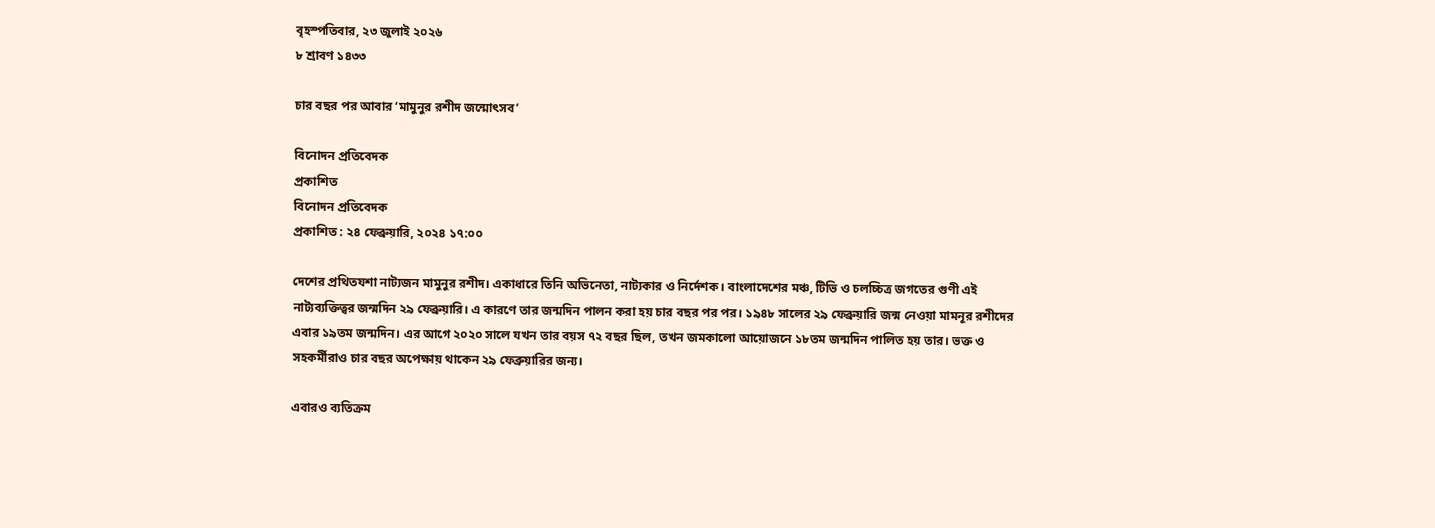বৃহস্পতিবার, ২৩ জুলাই ২০২৬
৮ শ্রাবণ ১৪৩৩

চার বছর পর আবার ‘মামুনুর রশীদ জন্মোৎসব’

বিনোদন প্রতিবেদক
প্রকাশিত
বিনোদন প্রতিবেদক
প্রকাশিত : ২৪ ফেব্রুয়ারি, ২০২৪ ১৭:০০

দেশের প্রথিতযশা নাট্যজন মামুনুর রশীদ। একাধারে তিনি অভিনেতা, নাট্যকার ও নির্দেশক। বাংলাদেশের মঞ্চ, টিভি ও চলচ্চিত্র জগতের গুণী এই নাট্যব্যক্তিত্বর জন্মদিন ২৯ ফেব্রুয়ারি। এ কারণে তার জন্মদিন পালন করা হয় চার বছর পর পর। ১৯৪৮ সালের ২৯ ফেব্রুয়ারি জন্ম নেওয়া মামনূর রশীদের এবার ১৯তম জন্মদিন। এর আগে ২০২০ সালে যখন তার বয়স ৭২ বছর ছিল, তখন জমকালো আয়োজনে ১৮তম জন্মদিন পালিত হয় তার। ভক্ত ও সহকর্মীরাও চার বছর অপেক্ষায় থাকেন ২৯ ফেব্রুয়ারির জন্য।

এবারও ব্যতিক্রম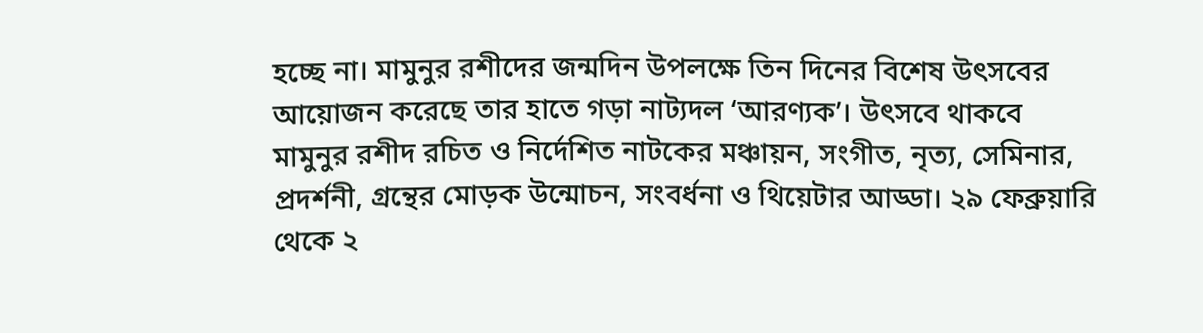হচ্ছে না। মামুনুর রশীদের জন্মদিন উপলক্ষে তিন দিনের বিশেষ উৎসবের আয়োজন করেছে তার হাতে গড়া নাট্যদল ‘আরণ্যক’। উৎসবে থাকবে মামুনুর রশীদ রচিত ও নির্দেশিত নাটকের মঞ্চায়ন, সংগীত, নৃত্য, সেমিনার, প্রদর্শনী, গ্রন্থের মোড়ক উন্মোচন, সংবর্ধনা ও থিয়েটার আড্ডা। ২৯ ফেব্রুয়ারি থেকে ২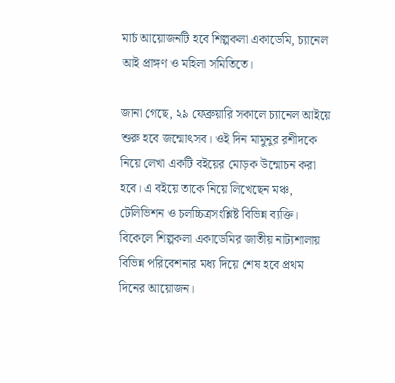মার্চ আয়োজনটি হবে শিল্পকলা একাডেমি, চ্যানেল আই প্রাঙ্গণ ও মহিলা সমিতিতে।

জানা গেছে, ২৯ ফেব্রুয়ারি সকালে চ্যানেল আইয়ে শুরু হবে জন্মোৎসব। ওই দিন মামুনুর রশীদকে নিয়ে লেখা একটি বইয়ের মোড়ক উন্মোচন করা হবে। এ বইয়ে তাকে নিয়ে লিখেছেন মঞ্চ, টেলিভিশন ও চলচ্চিত্রসংশ্লিষ্ট বিভিন্ন ব্যক্তি। বিকেলে শিল্পকলা একাডেমির জাতীয় নাট্যশালায় বিভিন্ন পরিবেশনার মধ্য দিয়ে শেষ হবে প্রথম দিনের আয়োজন।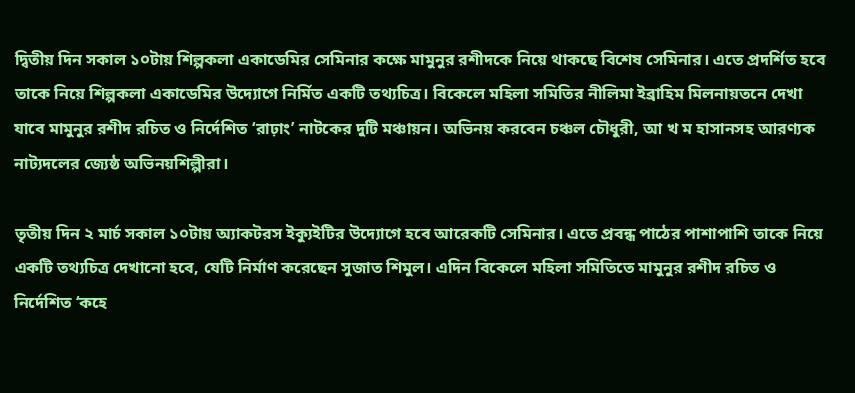দ্বিতীয় দিন সকাল ১০টায় শিল্পকলা একাডেমির সেমিনার কক্ষে মামুনুর রশীদকে নিয়ে থাকছে বিশেষ সেমিনার। এতে প্রদর্শিত হবে তাকে নিয়ে শিল্পকলা একাডেমির উদ্যোগে নির্মিত একটি তথ্যচিত্র। বিকেলে মহিলা সমিতির নীলিমা ইব্রাহিম মিলনায়তনে দেখা যাবে মামুনুর রশীদ রচিত ও নির্দেশিত ‘রাঢ়াং’ নাটকের দুটি মঞ্চায়ন। অভিনয় করবেন চঞ্চল চৌধুরী, আ খ ম হাসানসহ আরণ্যক নাট্যদলের জ্যেষ্ঠ অভিনয়শিল্পীরা।

তৃতীয় দিন ২ মার্চ সকাল ১০টায় অ্যাকটরস ইক্যুইটির উদ্যোগে হবে আরেকটি সেমিনার। এতে প্রবন্ধ পাঠের পাশাপাশি তাকে নিয়ে একটি তথ্যচিত্র দেখানো হবে, যেটি নির্মাণ করেছেন সুজাত শিমুল। এদিন বিকেলে মহিলা সমিতিতে মামুনুর রশীদ রচিত ও নির্দেশিত ‘কহে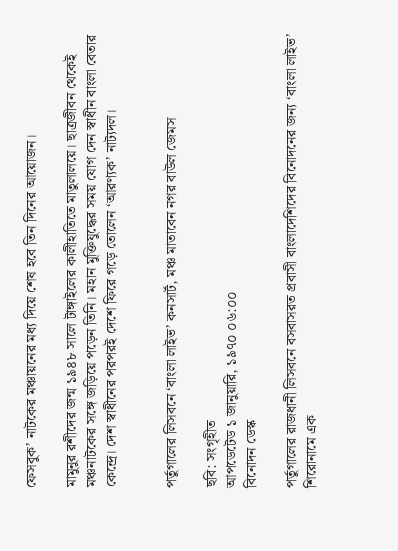ফেসবুক’ নাটকের মঞ্চায়নের মধ্য দিয়ে শেষ হবে তিন দিনের আয়োজন।

মামুনুর রশীদের জন্ম ১৯৪৮ সালে টাঙ্গাইলের কালীহাতিতে মাতুলালয়ে। ছাত্রজীবন থেকেই মঞ্চনাটকের সঙ্গে জড়িয়ে পড়েন তিনি। মহান মুক্তিযুদ্ধের সময় যোগ দেন স্বাধীন বাংলা বেতার কেন্দ্রে। দেশ স্বাধীনের পরপরই দেশে ফিরে গড়ে তোলেন ‘আরণ্যক’ নাট্যদল।


পর্তুগালের লিসবনে ‘বাংলা লাইভ’ কনসার্ট, মঞ্চ মাতাবেন নগর বাউল জেমস

ছবি: সংগৃহীত
আপডেটেড ১ জানুয়ারি, ১৯৭০ ০৬:০০
বিনোদন ডেস্ক

পর্তুগালের রাজধানী লিসবনে বসবাসরত প্রবাসী বাংলাদেশিদের বিনোদনের জন্য ‘বাংলা লাইভ’ শিরোনামে এক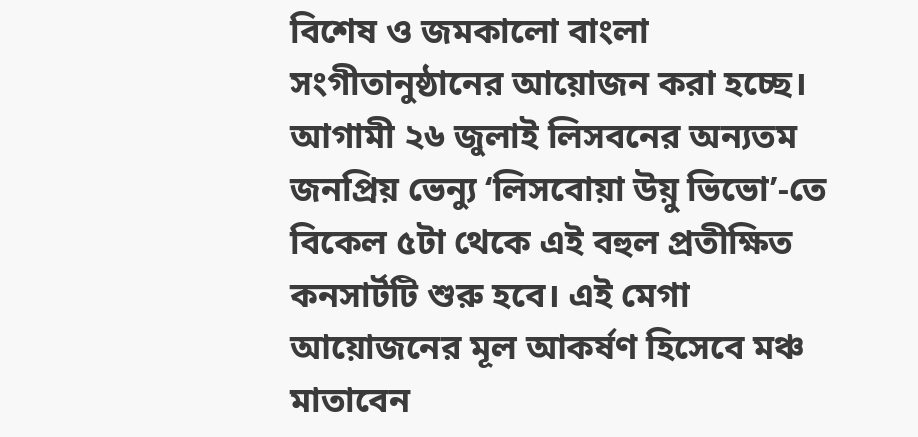বিশেষ ও জমকালো বাংলা সংগীতানুষ্ঠানের আয়োজন করা হচ্ছে। আগামী ২৬ জুলাই লিসবনের অন্যতম জনপ্রিয় ভেন্যু ‘লিসবোয়া উয়ু ভিভো’-তে বিকেল ৫টা থেকে এই বহুল প্রতীক্ষিত কনসার্টটি শুরু হবে। এই মেগা আয়োজনের মূল আকর্ষণ হিসেবে মঞ্চ মাতাবেন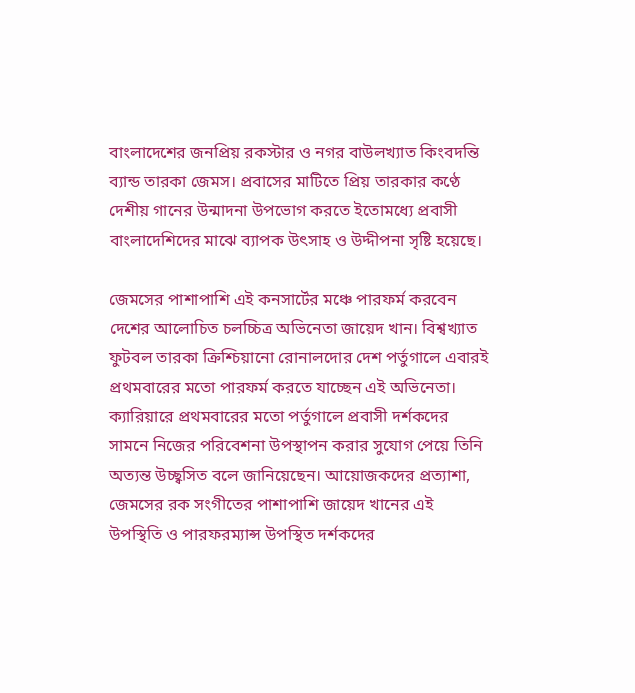বাংলাদেশের জনপ্রিয় রকস্টার ও নগর বাউলখ্যাত কিংবদন্তি ব্যান্ড তারকা জেমস। প্রবাসের মাটিতে প্রিয় তারকার কণ্ঠে দেশীয় গানের উন্মাদনা উপভোগ করতে ইতোমধ্যে প্রবাসী বাংলাদেশিদের মাঝে ব্যাপক উৎসাহ ও উদ্দীপনা সৃষ্টি হয়েছে।

জেমসের পাশাপাশি এই কনসার্টের মঞ্চে পারফর্ম করবেন দেশের আলোচিত চলচ্চিত্র অভিনেতা জায়েদ খান। বিশ্বখ্যাত ফুটবল তারকা ক্রিশ্চিয়ানো রোনালদোর দেশ পর্তুগালে এবারই প্রথমবারের মতো পারফর্ম করতে যাচ্ছেন এই অভিনেতা। ক্যারিয়ারে প্রথমবারের মতো পর্তুগালে প্রবাসী দর্শকদের সামনে নিজের পরিবেশনা উপস্থাপন করার সুযোগ পেয়ে তিনি অত্যন্ত উচ্ছ্বসিত বলে জানিয়েছেন। আয়োজকদের প্রত্যাশা, জেমসের রক সংগীতের পাশাপাশি জায়েদ খানের এই উপস্থিতি ও পারফরম্যান্স উপস্থিত দর্শকদের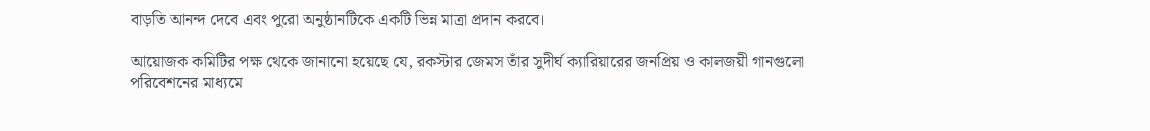বাড়তি আনন্দ দেবে এবং পুরো অনুষ্ঠানটিকে একটি ভিন্ন মাত্রা প্রদান করবে।

আয়োজক কমিটির পক্ষ থেকে জানানো হয়েছে যে, রকস্টার জেমস তাঁর সুদীর্ঘ ক্যারিয়ারের জনপ্রিয় ও কালজয়ী গানগুলো পরিবেশনের মাধ্যমে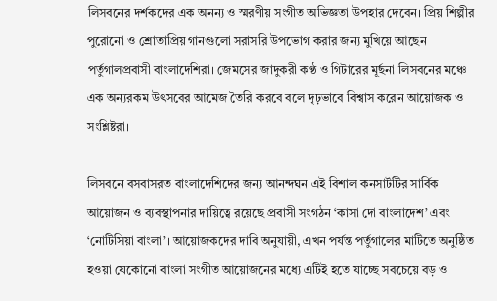লিসবনের দর্শকদের এক অনন্য ও স্মরণীয় সংগীত অভিজ্ঞতা উপহার দেবেন। প্রিয় শিল্পীর পুরোনো ও শ্রোতাপ্রিয় গানগুলো সরাসরি উপভোগ করার জন্য মুখিয়ে আছেন পর্তুগালপ্রবাসী বাংলাদেশিরা। জেমসের জাদুকরী কণ্ঠ ও গিটারের মূর্ছনা লিসবনের মঞ্চে এক অন্যরকম উৎসবের আমেজ তৈরি করবে বলে দৃঢ়ভাবে বিশ্বাস করেন আয়োজক ও সংশ্লিষ্টরা।

লিসবনে বসবাসরত বাংলাদেশিদের জন্য আনন্দঘন এই বিশাল কনসার্টটির সার্বিক আয়োজন ও ব্যবস্থাপনার দায়িত্বে রয়েছে প্রবাসী সংগঠন ‘কাসা দো বাংলাদেশ’ এবং ‘নোটিসিয়া বাংলা’। আয়োজকদের দাবি অনুযায়ী, এখন পর্যন্ত পর্তুগালের মাটিতে অনুষ্ঠিত হওয়া যেকোনো বাংলা সংগীত আয়োজনের মধ্যে এটিই হতে যাচ্ছে সবচেয়ে বড় ও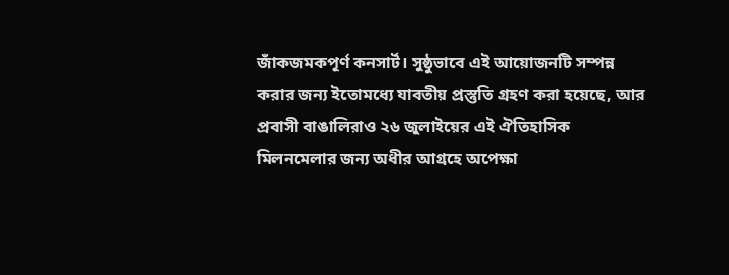জাঁকজমকপূর্ণ কনসার্ট। সুষ্ঠুভাবে এই আয়োজনটি সম্পন্ন করার জন্য ইতোমধ্যে যাবতীয় প্রস্তুতি গ্রহণ করা হয়েছে, আর প্রবাসী বাঙালিরাও ২৬ জুলাইয়ের এই ঐতিহাসিক মিলনমেলার জন্য অধীর আগ্রহে অপেক্ষা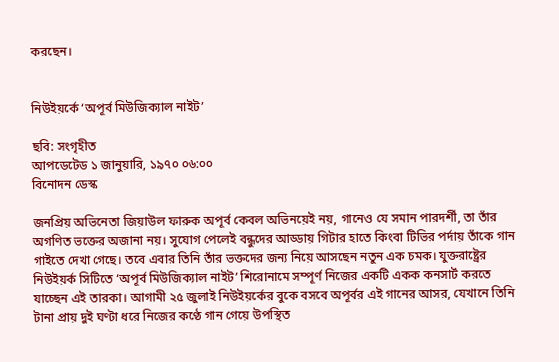করছেন।


নিউইয়র্কে ‘অপূর্ব মিউজিক্যাল নাইট’

ছবি: সংগৃহীত
আপডেটেড ১ জানুয়ারি, ১৯৭০ ০৬:০০
বিনোদন ডেস্ক

জনপ্রিয় অভিনেতা জিয়াউল ফারুক অপূর্ব কেবল অভিনয়েই নয়, গানেও যে সমান পারদর্শী, তা তাঁর অগণিত ভক্তের অজানা নয়। সুযোগ পেলেই বন্ধুদের আড্ডায় গিটার হাতে কিংবা টিভির পর্দায় তাঁকে গান গাইতে দেখা গেছে। তবে এবার তিনি তাঁর ভক্তদের জন্য নিয়ে আসছেন নতুন এক চমক। যুক্তরাষ্ট্রের নিউইয়র্ক সিটিতে ‘অপূর্ব মিউজিক্যাল নাইট’ শিরোনামে সম্পূর্ণ নিজের একটি একক কনসার্ট করতে যাচ্ছেন এই তারকা। আগামী ২৫ জুলাই নিউইয়র্কের বুকে বসবে অপূর্বর এই গানের আসর, যেখানে তিনি টানা প্রায় দুই ঘণ্টা ধরে নিজের কণ্ঠে গান গেয়ে উপস্থিত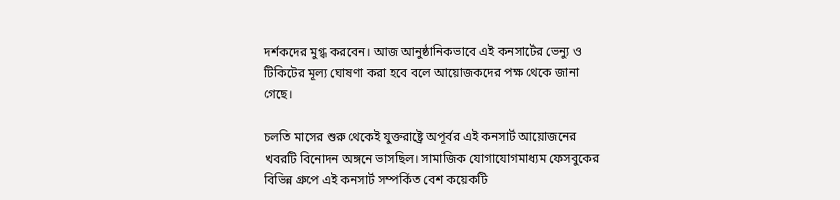দর্শকদের মুগ্ধ করবেন। আজ আনুষ্ঠানিকভাবে এই কনসার্টের ভেন্যু ও টিকিটের মূল্য ঘোষণা করা হবে বলে আয়োজকদের পক্ষ থেকে জানা গেছে।

চলতি মাসের শুরু থেকেই যুক্তরাষ্ট্রে অপূর্বর এই কনসার্ট আয়োজনের খবরটি বিনোদন অঙ্গনে ভাসছিল। সামাজিক যোগাযোগমাধ্যম ফেসবুকের বিভিন্ন গ্রুপে এই কনসার্ট সম্পর্কিত বেশ কয়েকটি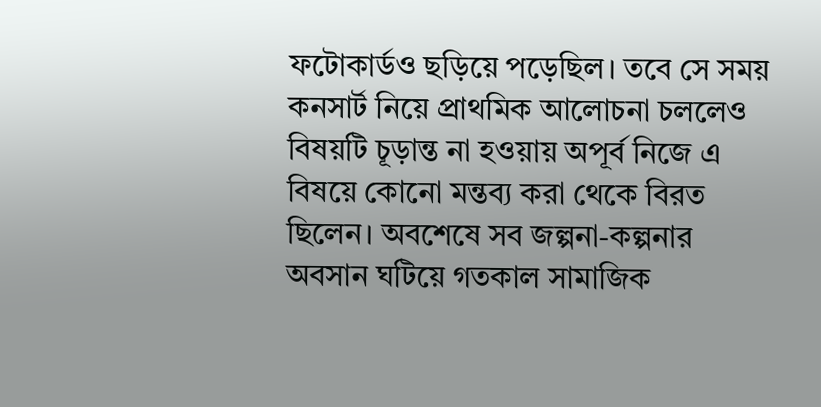ফটোকার্ডও ছড়িয়ে পড়েছিল। তবে সে সময় কনসার্ট নিয়ে প্রাথমিক আলোচনা চললেও বিষয়টি চূড়ান্ত না হওয়ায় অপূর্ব নিজে এ বিষয়ে কোনো মন্তব্য করা থেকে বিরত ছিলেন। অবশেষে সব জল্পনা-কল্পনার অবসান ঘটিয়ে গতকাল সামাজিক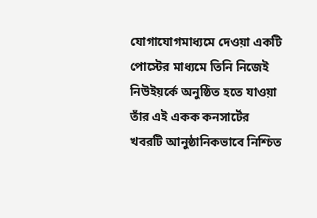যোগাযোগমাধ্যমে দেওয়া একটি পোস্টের মাধ্যমে তিনি নিজেই নিউইয়র্কে অনুষ্ঠিত হতে যাওয়া তাঁর এই একক কনসার্টের খবরটি আনুষ্ঠানিকভাবে নিশ্চিত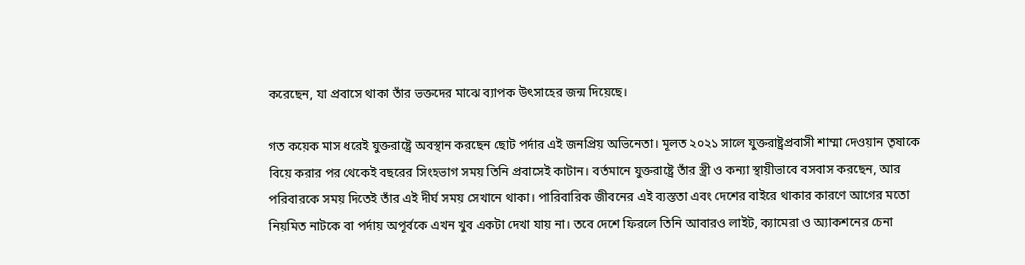করেছেন, যা প্রবাসে থাকা তাঁর ভক্তদের মাঝে ব্যাপক উৎসাহের জন্ম দিয়েছে।

গত কয়েক মাস ধরেই যুক্তরাষ্ট্রে অবস্থান করছেন ছোট পর্দার এই জনপ্রিয় অভিনেতা। মূলত ২০২১ সালে যুক্তরাষ্ট্রপ্রবাসী শাম্মা দেওয়ান তৃষাকে বিয়ে করার পর থেকেই বছরের সিংহভাগ সময় তিনি প্রবাসেই কাটান। বর্তমানে যুক্তরাষ্ট্রে তাঁর স্ত্রী ও কন্যা স্থায়ীভাবে বসবাস করছেন, আর পরিবারকে সময় দিতেই তাঁর এই দীর্ঘ সময় সেখানে থাকা। পারিবারিক জীবনের এই ব্যস্ততা এবং দেশের বাইরে থাকার কারণে আগের মতো নিয়মিত নাটকে বা পর্দায় অপূর্বকে এখন খুব একটা দেখা যায় না। তবে দেশে ফিরলে তিনি আবারও লাইট, ক্যামেরা ও অ্যাকশনের চেনা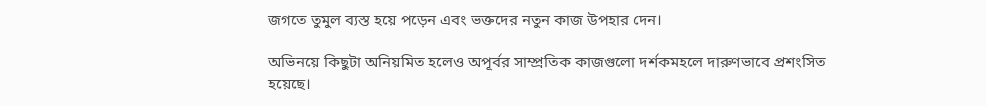জগতে তুমুল ব্যস্ত হয়ে পড়েন এবং ভক্তদের নতুন কাজ উপহার দেন।

অভিনয়ে কিছুটা অনিয়মিত হলেও অপূর্বর সাম্প্রতিক কাজগুলো দর্শকমহলে দারুণভাবে প্রশংসিত হয়েছে।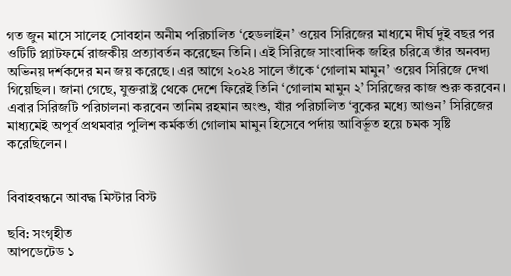গত জুন মাসে সালেহ সোবহান অনীম পরিচালিত ‘হেডলাইন’ ওয়েব সিরিজের মাধ্যমে দীর্ঘ দুই বছর পর ওটিটি প্ল্যাটফর্মে রাজকীয় প্রত্যাবর্তন করেছেন তিনি। এই সিরিজে সাংবাদিক জহির চরিত্রে তাঁর অনবদ্য অভিনয় দর্শকদের মন জয় করেছে। এর আগে ২০২৪ সালে তাঁকে ‘গোলাম মামুন’ ওয়েব সিরিজে দেখা গিয়েছিল। জানা গেছে, যুক্তরাষ্ট্র থেকে দেশে ফিরেই তিনি ‘গোলাম মামুন ২’ সিরিজের কাজ শুরু করবেন। এবার সিরিজটি পরিচালনা করবেন তানিম রহমান অংশু, যাঁর পরিচালিত ‘বুকের মধ্যে আগুন’ সিরিজের মাধ্যমেই অপূর্ব প্রথমবার পুলিশ কর্মকর্তা গোলাম মামুন হিসেবে পর্দায় আবির্ভূত হয়ে চমক সৃষ্টি করেছিলেন।


বিবাহবন্ধনে আবদ্ধ মিস্টার বিস্ট

ছবি: সংগৃহীত
আপডেটেড ১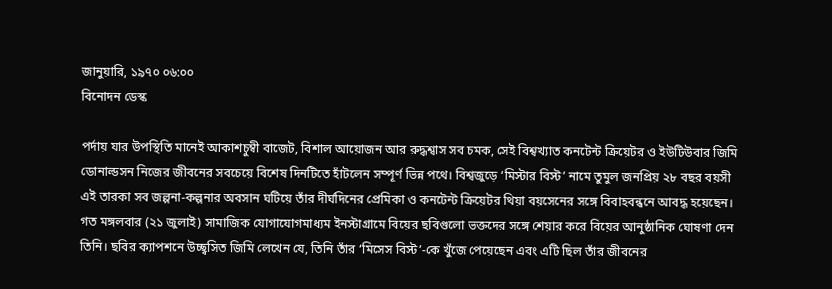জানুয়ারি, ১৯৭০ ০৬:০০
বিনোদন ডেস্ক

পর্দায় যার উপস্থিতি মানেই আকাশচুম্বী বাজেট, বিশাল আয়োজন আর রুদ্ধশ্বাস সব চমক, সেই বিশ্বখ্যাত কনটেন্ট ক্রিয়েটর ও ইউটিউবার জিমি ডোনাল্ডসন নিজের জীবনের সবচেয়ে বিশেষ দিনটিতে হাঁটলেন সম্পূর্ণ ভিন্ন পথে। বিশ্বজুড়ে ‘মিস্টার বিস্ট’ নামে তুমুল জনপ্রিয় ২৮ বছর বয়সী এই তারকা সব জল্পনা-কল্পনার অবসান ঘটিয়ে তাঁর দীর্ঘদিনের প্রেমিকা ও কনটেন্ট ক্রিয়েটর থিয়া বয়সেনের সঙ্গে বিবাহবন্ধনে আবদ্ধ হয়েছেন। গত মঙ্গলবার (২১ জুলাই) সামাজিক যোগাযোগমাধ্যম ইনস্টাগ্রামে বিয়ের ছবিগুলো ভক্তদের সঙ্গে শেয়ার করে বিয়ের আনুষ্ঠানিক ঘোষণা দেন তিনি। ছবির ক্যাপশনে উচ্ছ্বসিত জিমি লেখেন যে, তিনি তাঁর ‘মিসেস বিস্ট’-কে খুঁজে পেয়েছেন এবং এটি ছিল তাঁর জীবনের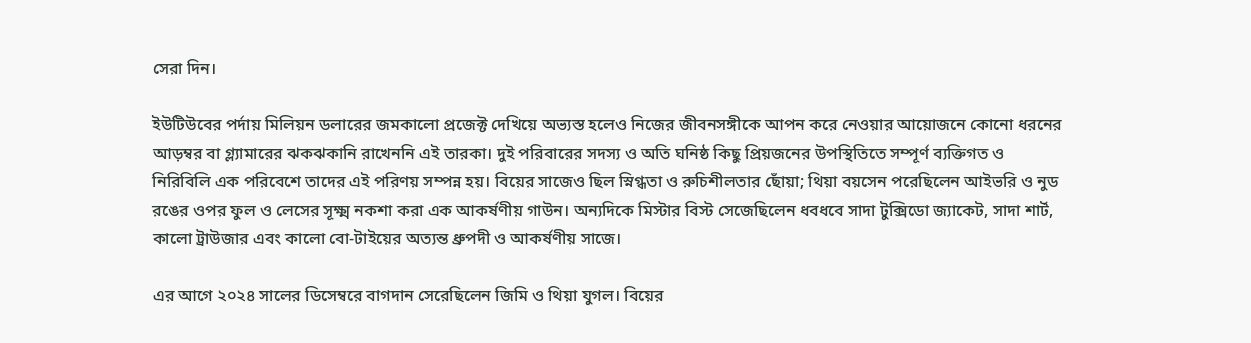সেরা দিন।

ইউটিউবের পর্দায় মিলিয়ন ডলারের জমকালো প্রজেক্ট দেখিয়ে অভ্যস্ত হলেও নিজের জীবনসঙ্গীকে আপন করে নেওয়ার আয়োজনে কোনো ধরনের আড়ম্বর বা গ্ল্যামারের ঝকঝকানি রাখেননি এই তারকা। দুই পরিবারের সদস্য ও অতি ঘনিষ্ঠ কিছু প্রিয়জনের উপস্থিতিতে সম্পূর্ণ ব্যক্তিগত ও নিরিবিলি এক পরিবেশে তাদের এই পরিণয় সম্পন্ন হয়। বিয়ের সাজেও ছিল স্নিগ্ধতা ও রুচিশীলতার ছোঁয়া; থিয়া বয়সেন পরেছিলেন আইভরি ও নুড রঙের ওপর ফুল ও লেসের সূক্ষ্ম নকশা করা এক আকর্ষণীয় গাউন। অন্যদিকে মিস্টার বিস্ট সেজেছিলেন ধবধবে সাদা টুক্সিডো জ্যাকেট, সাদা শার্ট, কালো ট্রাউজার এবং কালো বো-টাইয়ের অত্যন্ত ধ্রুপদী ও আকর্ষণীয় সাজে।

এর আগে ২০২৪ সালের ডিসেম্বরে বাগদান সেরেছিলেন জিমি ও থিয়া যুগল। বিয়ের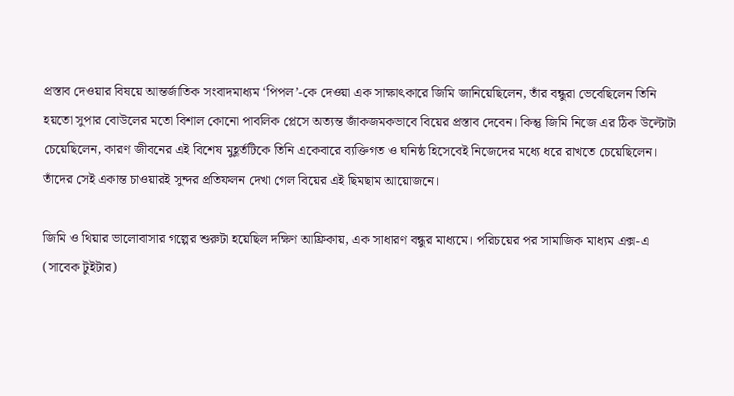প্রস্তাব দেওয়ার বিষয়ে আন্তর্জাতিক সংবাদমাধ্যম ‘পিপল’-কে দেওয়া এক সাক্ষাৎকারে জিমি জানিয়েছিলেন, তাঁর বন্ধুরা ভেবেছিলেন তিনি হয়তো সুপার বোউলের মতো বিশাল কোনো পাবলিক প্লেসে অত্যন্ত জাঁকজমকভাবে বিয়ের প্রস্তাব দেবেন। কিন্তু জিমি নিজে এর ঠিক উল্টোটা চেয়েছিলেন, কারণ জীবনের এই বিশেষ মুহূর্তটিকে তিনি একেবারে ব্যক্তিগত ও ঘনিষ্ঠ হিসেবেই নিজেদের মধ্যে ধরে রাখতে চেয়েছিলেন। তাঁদের সেই একান্ত চাওয়ারই সুন্দর প্রতিফলন দেখা গেল বিয়ের এই ছিমছাম আয়োজনে।

জিমি ও থিয়ার ভালোবাসার গল্পের শুরুটা হয়েছিল দক্ষিণ আফ্রিকায়, এক সাধারণ বন্ধুর মাধ্যমে। পরিচয়ের পর সামাজিক মাধ্যম এক্স-এ (সাবেক টুইটার)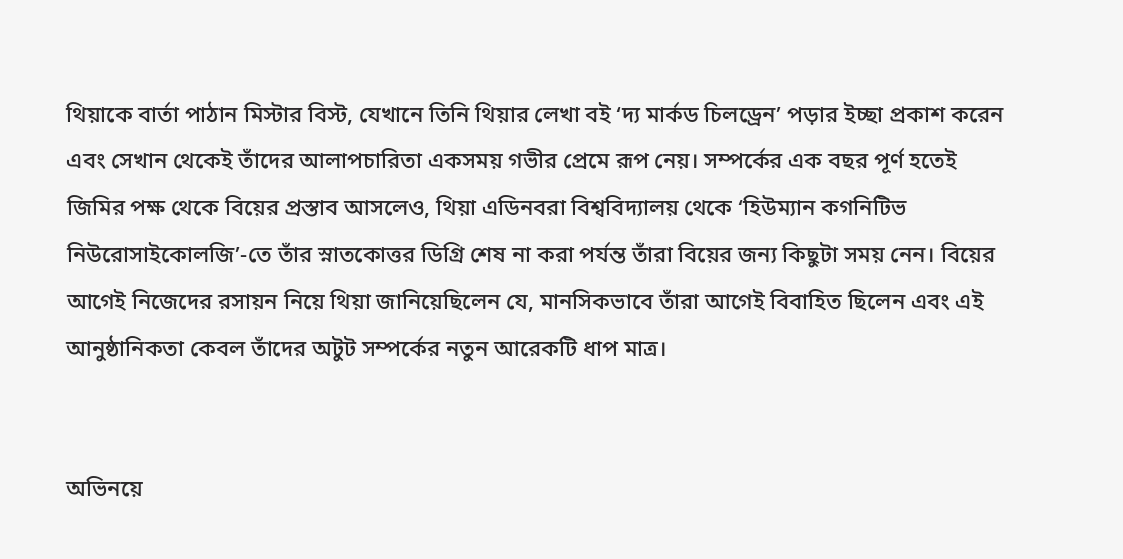থিয়াকে বার্তা পাঠান মিস্টার বিস্ট, যেখানে তিনি থিয়ার লেখা বই ‘দ্য মার্কড চিলড্রেন’ পড়ার ইচ্ছা প্রকাশ করেন এবং সেখান থেকেই তাঁদের আলাপচারিতা একসময় গভীর প্রেমে রূপ নেয়। সম্পর্কের এক বছর পূর্ণ হতেই জিমির পক্ষ থেকে বিয়ের প্রস্তাব আসলেও, থিয়া এডিনবরা বিশ্ববিদ্যালয় থেকে ‘হিউম্যান কগনিটিভ নিউরোসাইকোলজি’-তে তাঁর স্নাতকোত্তর ডিগ্রি শেষ না করা পর্যন্ত তাঁরা বিয়ের জন্য কিছুটা সময় নেন। বিয়ের আগেই নিজেদের রসায়ন নিয়ে থিয়া জানিয়েছিলেন যে, মানসিকভাবে তাঁরা আগেই বিবাহিত ছিলেন এবং এই আনুষ্ঠানিকতা কেবল তাঁদের অটুট সম্পর্কের নতুন আরেকটি ধাপ মাত্র।


অভিনয়ে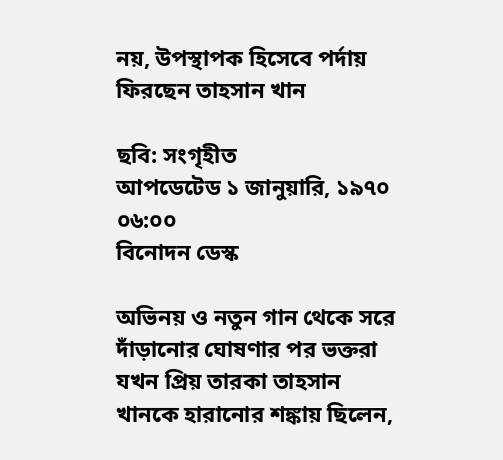নয়, উপস্থাপক হিসেবে পর্দায় ফিরছেন তাহসান খান

ছবি: সংগৃহীত
আপডেটেড ১ জানুয়ারি, ১৯৭০ ০৬:০০
বিনোদন ডেস্ক

অভিনয় ও নতুন গান থেকে সরে দাঁড়ানোর ঘোষণার পর ভক্তরা যখন প্রিয় তারকা তাহসান খানকে হারানোর শঙ্কায় ছিলেন,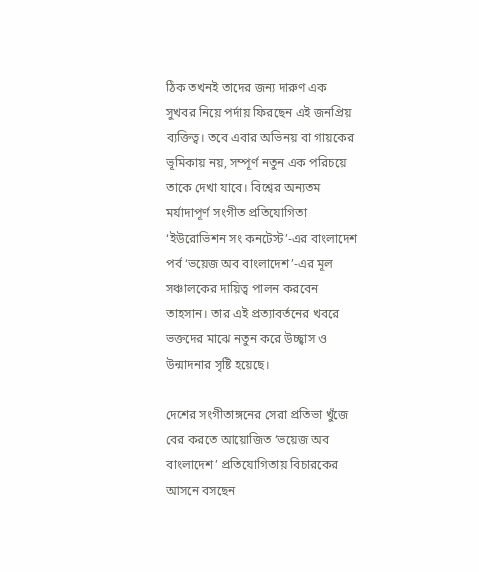ঠিক তখনই তাদের জন্য দারুণ এক সুখবর নিয়ে পর্দায় ফিরছেন এই জনপ্রিয় ব্যক্তিত্ব। তবে এবার অভিনয় বা গায়কের ভূমিকায় নয়, সম্পূর্ণ নতুন এক পরিচয়ে তাকে দেখা যাবে। বিশ্বের অন্যতম মর্যাদাপূর্ণ সংগীত প্রতিযোগিতা ‘ইউরোভিশন সং কনটেস্ট’-এর বাংলাদেশ পর্ব ‘ভয়েজ অব বাংলাদেশ’-এর মূল সঞ্চালকের দায়িত্ব পালন করবেন তাহসান। তার এই প্রত্যাবর্তনের খবরে ভক্তদের মাঝে নতুন করে উচ্ছ্বাস ও উন্মাদনার সৃষ্টি হয়েছে।

দেশের সংগীতাঙ্গনের সেরা প্রতিভা খুঁজে বের করতে আয়োজিত ‘ভয়েজ অব বাংলাদেশ’ প্রতিযোগিতায় বিচারকের আসনে বসছেন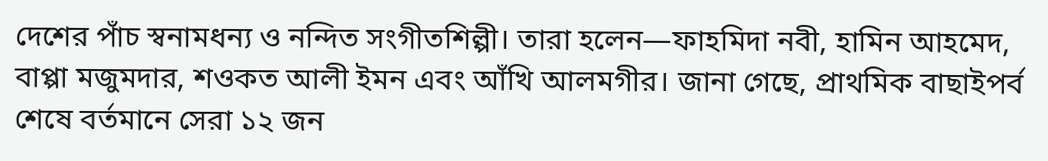দেশের পাঁচ স্বনামধন্য ও নন্দিত সংগীতশিল্পী। তারা হলেন—ফাহমিদা নবী, হামিন আহমেদ, বাপ্পা মজুমদার, শওকত আলী ইমন এবং আঁখি আলমগীর। জানা গেছে, প্রাথমিক বাছাইপর্ব শেষে বর্তমানে সেরা ১২ জন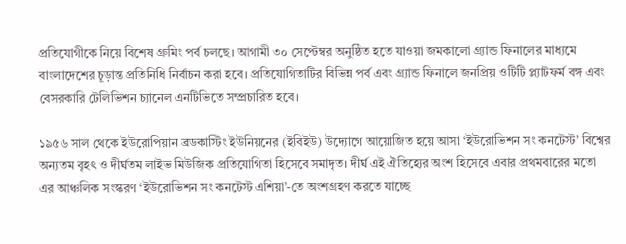প্রতিযোগীকে নিয়ে বিশেষ গ্রুমিং পর্ব চলছে। আগামী ৩০ সেপ্টেম্বর অনুষ্ঠিত হতে যাওয়া জমকালো গ্র্যান্ড ফিনালের মাধ্যমে বাংলাদেশের চূড়ান্ত প্রতিনিধি নির্বাচন করা হবে। প্রতিযোগিতাটির বিভিন্ন পর্ব এবং গ্র্যান্ড ফিনালে জনপ্রিয় ওটিটি প্ল্যাটফর্ম বঙ্গ এবং বেসরকারি টেলিভিশন চ্যানেল এনটিভিতে সম্প্রচারিত হবে।

১৯৫৬ সাল থেকে ইউরোপিয়ান ব্রডকাস্টিং ইউনিয়নের (ইবিইউ) উদ্যোগে আয়োজিত হয়ে আসা ‘ইউরোভিশন সং কনটেস্ট’ বিশ্বের অন্যতম বৃহৎ ও দীর্ঘতম লাইভ মিউজিক প্রতিযোগিতা হিসেবে সমাদৃত। দীর্ঘ এই ঐতিহ্যের অংশ হিসেবে এবার প্রথমবারের মতো এর আঞ্চলিক সংস্করণ ‘ইউরোভিশন সং কনটেস্ট এশিয়া’-তে অংশগ্রহণ করতে যাচ্ছে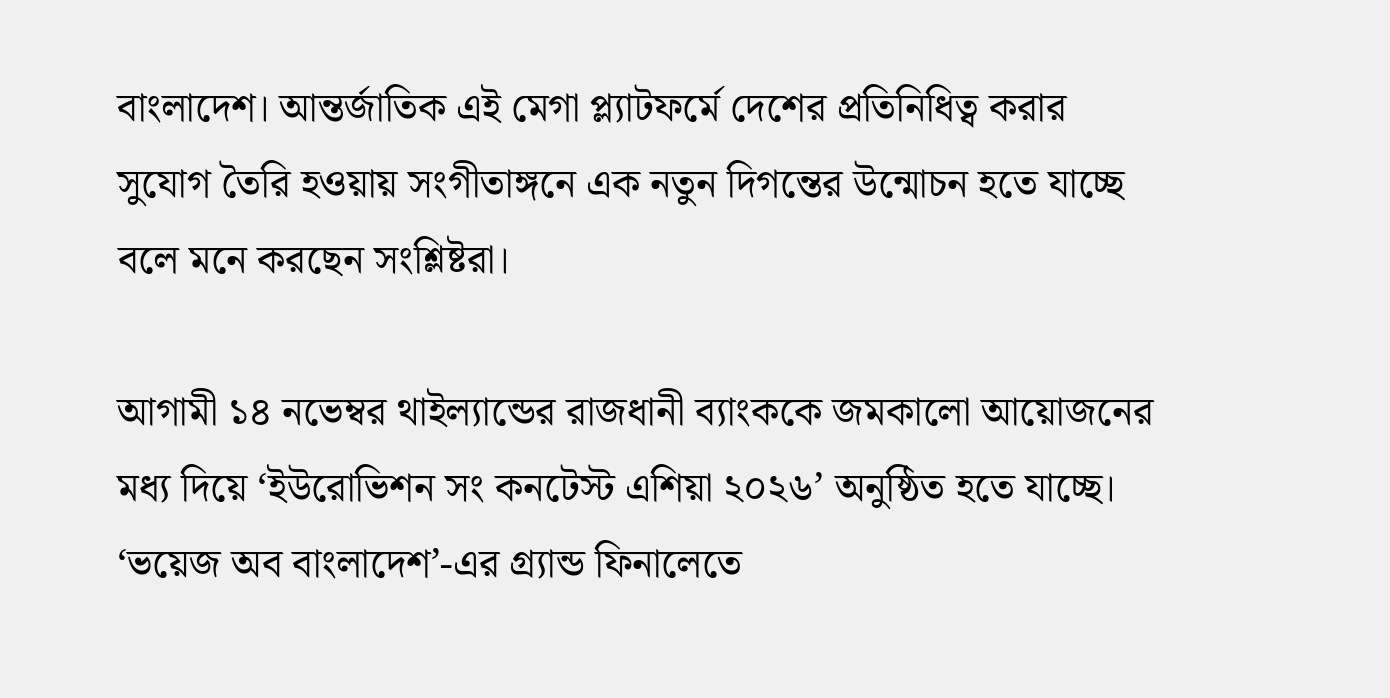বাংলাদেশ। আন্তর্জাতিক এই মেগা প্ল্যাটফর্মে দেশের প্রতিনিধিত্ব করার সুযোগ তৈরি হওয়ায় সংগীতাঙ্গনে এক নতুন দিগন্তের উন্মোচন হতে যাচ্ছে বলে মনে করছেন সংশ্লিষ্টরা।

আগামী ১৪ নভেম্বর থাইল্যান্ডের রাজধানী ব্যাংককে জমকালো আয়োজনের মধ্য দিয়ে ‘ইউরোভিশন সং কনটেস্ট এশিয়া ২০২৬’ অনুষ্ঠিত হতে যাচ্ছে। ‘ভয়েজ অব বাংলাদেশ’-এর গ্র্যান্ড ফিনালেতে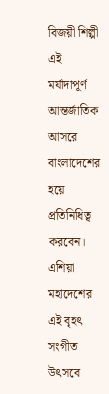বিজয়ী শিল্পী এই মর্যাদাপূর্ণ আন্তর্জাতিক আসরে বাংলাদেশের হয়ে প্রতিনিধিত্ব করবেন। এশিয়া মহাদেশের এই বৃহৎ সংগীত উৎসবে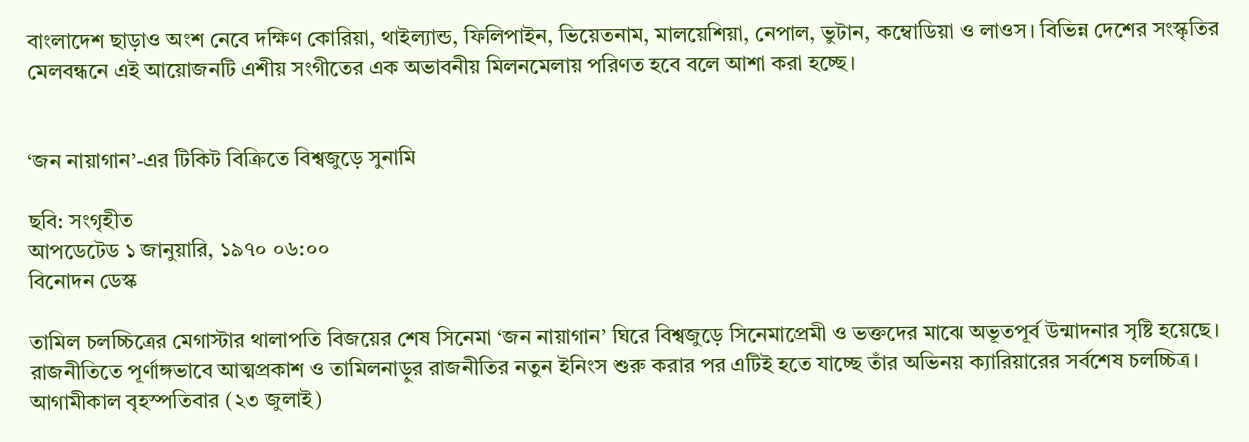বাংলাদেশ ছাড়াও অংশ নেবে দক্ষিণ কোরিয়া, থাইল্যান্ড, ফিলিপাইন, ভিয়েতনাম, মালয়েশিয়া, নেপাল, ভুটান, কম্বোডিয়া ও লাওস। বিভিন্ন দেশের সংস্কৃতির মেলবন্ধনে এই আয়োজনটি এশীয় সংগীতের এক অভাবনীয় মিলনমেলায় পরিণত হবে বলে আশা করা হচ্ছে।


‘জন নায়াগান’-এর টিকিট বিক্রিতে বিশ্বজুড়ে সুনামি

ছবি: সংগৃহীত
আপডেটেড ১ জানুয়ারি, ১৯৭০ ০৬:০০
বিনোদন ডেস্ক

তামিল চলচ্চিত্রের মেগাস্টার থালাপতি বিজয়ের শেষ সিনেমা ‘জন নায়াগান’ ঘিরে বিশ্বজুড়ে সিনেমাপ্রেমী ও ভক্তদের মাঝে অভূতপূর্ব উন্মাদনার সৃষ্টি হয়েছে। রাজনীতিতে পূর্ণাঙ্গভাবে আত্মপ্রকাশ ও তামিলনাড়ুর রাজনীতির নতুন ইনিংস শুরু করার পর এটিই হতে যাচ্ছে তাঁর অভিনয় ক্যারিয়ারের সর্বশেষ চলচ্চিত্র। আগামীকাল বৃহস্পতিবার (২৩ জুলাই)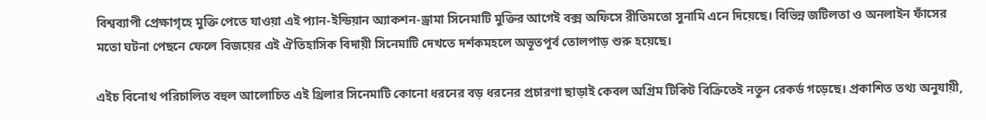বিশ্বব্যাপী প্রেক্ষাগৃহে মুক্তি পেতে যাওয়া এই প্যান-ইন্ডিয়ান অ্যাকশন-ড্রামা সিনেমাটি মুক্তির আগেই বক্স অফিসে রীতিমতো সুনামি এনে দিয়েছে। বিভিন্ন জটিলতা ও অনলাইন ফাঁসের মতো ঘটনা পেছনে ফেলে বিজয়ের এই ঐতিহাসিক বিদায়ী সিনেমাটি দেখতে দর্শকমহলে অভূতপূর্ব তোলপাড় শুরু হয়েছে।

এইচ বিনোথ পরিচালিত বহুল আলোচিত এই থ্রিলার সিনেমাটি কোনো ধরনের বড় ধরনের প্রচারণা ছাড়াই কেবল অগ্রিম টিকিট বিক্রিতেই নতুন রেকর্ড গড়েছে। প্রকাশিত তথ্য অনুযায়ী,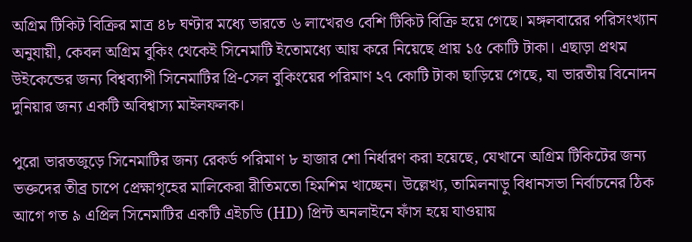অগ্রিম টিকিট বিক্রির মাত্র ৪৮ ঘণ্টার মধ্যে ভারতে ৬ লাখেরও বেশি টিকিট বিক্রি হয়ে গেছে। মঙ্গলবারের পরিসংখ্যান অনুযায়ী, কেবল অগ্রিম বুকিং থেকেই সিনেমাটি ইতোমধ্যে আয় করে নিয়েছে প্রায় ১৫ কোটি টাকা। এছাড়া প্রথম উইকেন্ডের জন্য বিশ্বব্যাপী সিনেমাটির প্রি-সেল বুকিংয়ের পরিমাণ ২৭ কোটি টাকা ছাড়িয়ে গেছে, যা ভারতীয় বিনোদন দুনিয়ার জন্য একটি অবিশ্বাস্য মাইলফলক।

পুরো ভারতজুড়ে সিনেমাটির জন্য রেকর্ড পরিমাণ ৮ হাজার শো নির্ধারণ করা হয়েছে, যেখানে অগ্রিম টিকিটের জন্য ভক্তদের তীব্র চাপে প্রেক্ষাগৃহের মালিকেরা রীতিমতো হিমশিম খাচ্ছেন। উল্লেখ্য, তামিলনাড়ু বিধানসভা নির্বাচনের ঠিক আগে গত ৯ এপ্রিল সিনেমাটির একটি এইচডি (HD) প্রিন্ট অনলাইনে ফাঁস হয়ে যাওয়ায়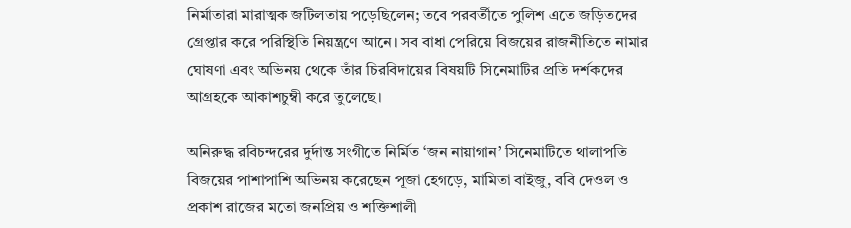নির্মাতারা মারাত্মক জটিলতায় পড়েছিলেন; তবে পরবর্তীতে পুলিশ এতে জড়িতদের গ্রেপ্তার করে পরিস্থিতি নিয়ন্ত্রণে আনে। সব বাধা পেরিয়ে বিজয়ের রাজনীতিতে নামার ঘোষণা এবং অভিনয় থেকে তাঁর চিরবিদায়ের বিষয়টি সিনেমাটির প্রতি দর্শকদের আগ্রহকে আকাশচুম্বী করে তুলেছে।

অনিরুদ্ধ রবিচন্দরের দুর্দান্ত সংগীতে নির্মিত ‘জন নায়াগান’ সিনেমাটিতে থালাপতি বিজয়ের পাশাপাশি অভিনয় করেছেন পূজা হেগড়ে, মামিতা বাইজু, ববি দেওল ও প্রকাশ রাজের মতো জনপ্রিয় ও শক্তিশালী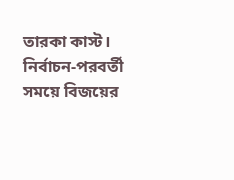তারকা কাস্ট। নির্বাচন-পরবর্তী সময়ে বিজয়ের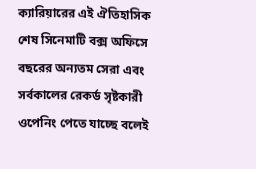ক্যারিয়ারের এই ঐতিহাসিক শেষ সিনেমাটি বক্স অফিসে বছরের অন্যতম সেরা এবং সর্বকালের রেকর্ড সৃষ্টকারী ওপেনিং পেতে যাচ্ছে বলেই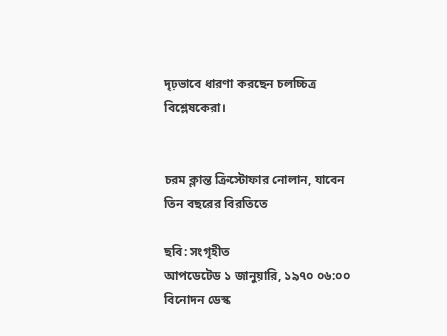দৃঢ়ভাবে ধারণা করছেন চলচ্চিত্র বিশ্লেষকেরা।


চরম ক্লান্ত ক্রিস্টোফার নোলান, যাবেন তিন বছরের বিরতিতে

ছবি: সংগৃহীত
আপডেটেড ১ জানুয়ারি, ১৯৭০ ০৬:০০
বিনোদন ডেস্ক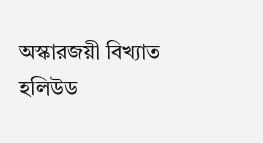অস্কারজয়ী বিখ্যাত হলিউড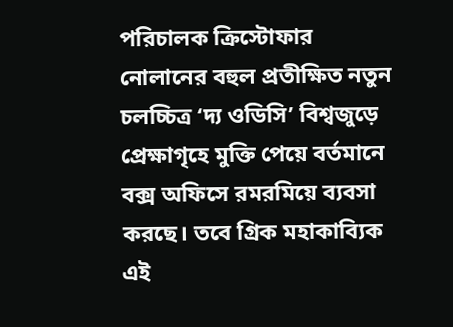পরিচালক ক্রিস্টোফার নোলানের বহুল প্রতীক্ষিত নতুন চলচ্চিত্র ‘দ্য ওডিসি’ বিশ্বজুড়ে প্রেক্ষাগৃহে মুক্তি পেয়ে বর্তমানে বক্স অফিসে রমরমিয়ে ব্যবসা করছে। তবে গ্রিক মহাকাব্যিক এই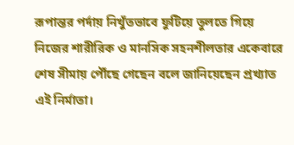রূপান্তর পর্দায় নিখুঁতভাবে ফুটিয়ে তুলতে গিয়ে নিজের শারীরিক ও মানসিক সহনশীলতার একেবারে শেষ সীমায় পৌঁছে গেছেন বলে জানিয়েছেন প্রখ্যাত এই নির্মাতা।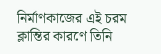নির্মাণকাজের এই চরম ক্লান্তির কারণে তিনি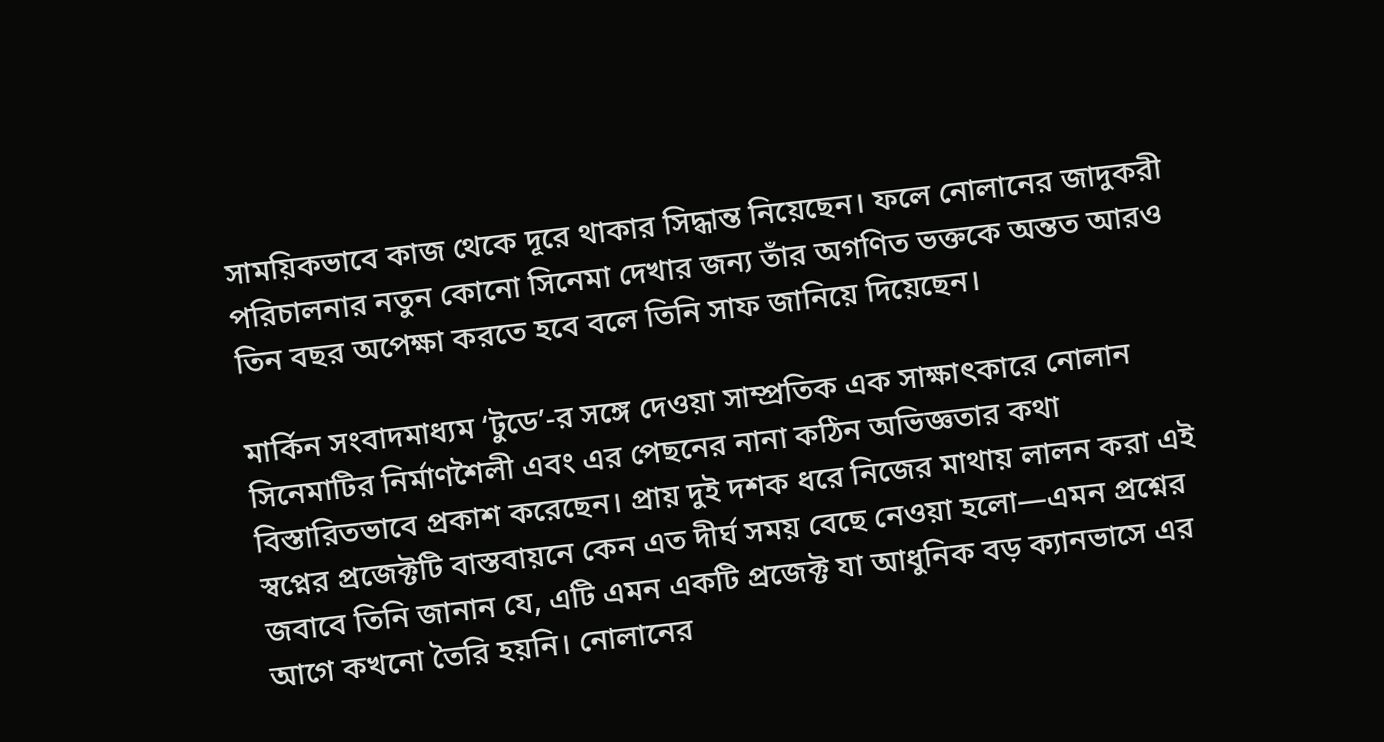সাময়িকভাবে কাজ থেকে দূরে থাকার সিদ্ধান্ত নিয়েছেন। ফলে নোলানের জাদুকরী পরিচালনার নতুন কোনো সিনেমা দেখার জন্য তাঁর অগণিত ভক্তকে অন্তত আরও তিন বছর অপেক্ষা করতে হবে বলে তিনি সাফ জানিয়ে দিয়েছেন।

মার্কিন সংবাদমাধ্যম ‘টুডে’-র সঙ্গে দেওয়া সাম্প্রতিক এক সাক্ষাৎকারে নোলান সিনেমাটির নির্মাণশৈলী এবং এর পেছনের নানা কঠিন অভিজ্ঞতার কথা বিস্তারিতভাবে প্রকাশ করেছেন। প্রায় দুই দশক ধরে নিজের মাথায় লালন করা এই স্বপ্নের প্রজেক্টটি বাস্তবায়নে কেন এত দীর্ঘ সময় বেছে নেওয়া হলো—এমন প্রশ্নের জবাবে তিনি জানান যে, এটি এমন একটি প্রজেক্ট যা আধুনিক বড় ক্যানভাসে এর আগে কখনো তৈরি হয়নি। নোলানের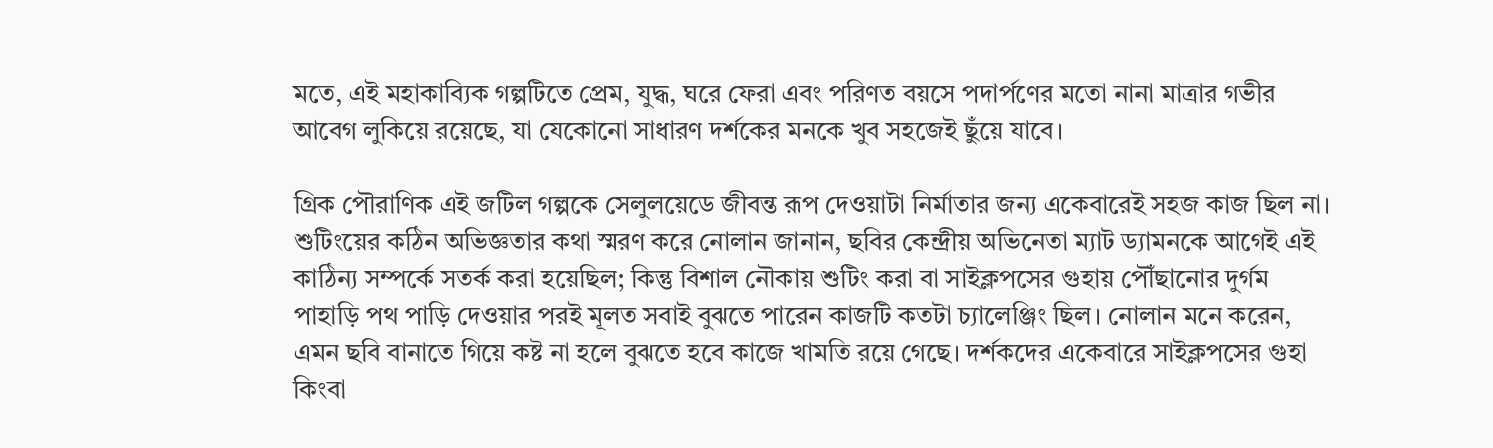মতে, এই মহাকাব্যিক গল্পটিতে প্রেম, যুদ্ধ, ঘরে ফেরা এবং পরিণত বয়সে পদার্পণের মতো নানা মাত্রার গভীর আবেগ লুকিয়ে রয়েছে, যা যেকোনো সাধারণ দর্শকের মনকে খুব সহজেই ছুঁয়ে যাবে।

গ্রিক পৌরাণিক এই জটিল গল্পকে সেলুলয়েডে জীবন্ত রূপ দেওয়াটা নির্মাতার জন্য একেবারেই সহজ কাজ ছিল না। শুটিংয়ের কঠিন অভিজ্ঞতার কথা স্মরণ করে নোলান জানান, ছবির কেন্দ্রীয় অভিনেতা ম্যাট ড্যামনকে আগেই এই কাঠিন্য সম্পর্কে সতর্ক করা হয়েছিল; কিন্তু বিশাল নৌকায় শুটিং করা বা সাইক্লপসের গুহায় পৌঁছানোর দুর্গম পাহাড়ি পথ পাড়ি দেওয়ার পরই মূলত সবাই বুঝতে পারেন কাজটি কতটা চ্যালেঞ্জিং ছিল। নোলান মনে করেন, এমন ছবি বানাতে গিয়ে কষ্ট না হলে বুঝতে হবে কাজে খামতি রয়ে গেছে। দর্শকদের একেবারে সাইক্লপসের গুহা কিংবা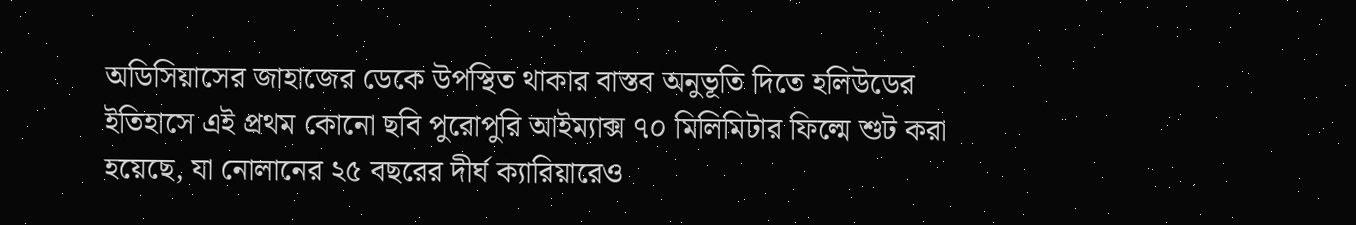অডিসিয়াসের জাহাজের ডেকে উপস্থিত থাকার বাস্তব অনুভূতি দিতে হলিউডের ইতিহাসে এই প্রথম কোনো ছবি পুরোপুরি আইম্যাক্স ৭০ মিলিমিটার ফিল্মে শুট করা হয়েছে, যা নোলানের ২৫ বছরের দীর্ঘ ক্যারিয়ারেও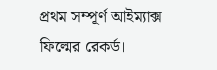প্রথম সম্পূর্ণ আইম্যাক্স ফিল্মের রেকর্ড।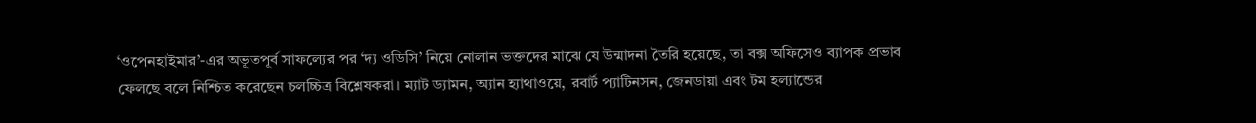‘ওপেনহাইমার’-এর অভূতপূর্ব সাফল্যের পর ‘দ্য ওডিসি’ নিয়ে নোলান ভক্তদের মাঝে যে উন্মাদনা তৈরি হয়েছে, তা বক্স অফিসেও ব্যাপক প্রভাব ফেলছে বলে নিশ্চিত করেছেন চলচ্চিত্র বিশ্লেষকরা। ম্যাট ড্যামন, অ্যান হ্যাথাওয়ে, রবার্ট প্যাটিনসন, জেনডায়া এবং টম হল্যান্ডের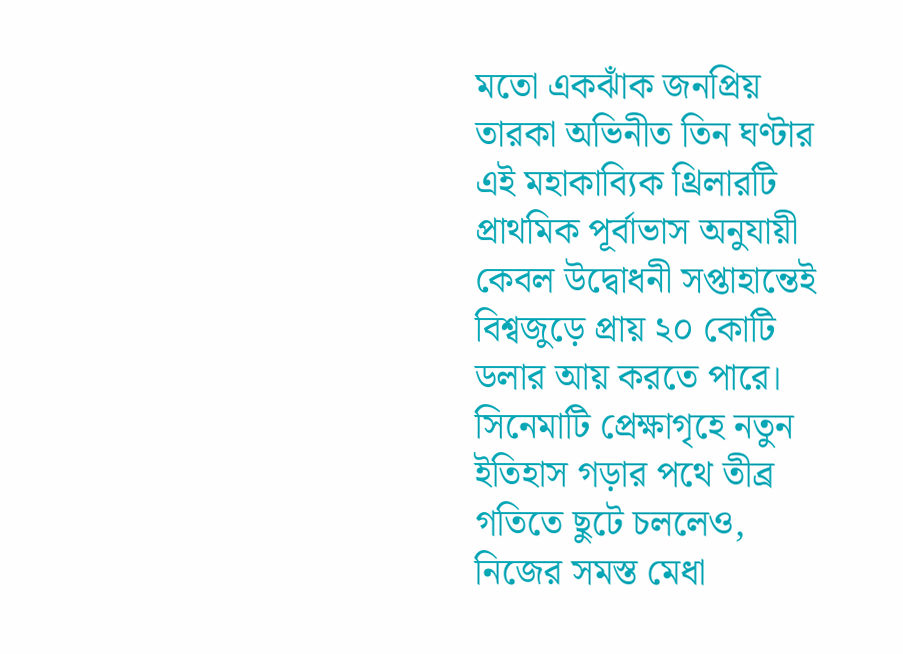মতো একঝাঁক জনপ্রিয় তারকা অভিনীত তিন ঘণ্টার এই মহাকাব্যিক থ্রিলারটি প্রাথমিক পূর্বাভাস অনুযায়ী কেবল উদ্বোধনী সপ্তাহান্তেই বিশ্বজুড়ে প্রায় ২০ কোটি ডলার আয় করতে পারে। সিনেমাটি প্রেক্ষাগৃহে নতুন ইতিহাস গড়ার পথে তীব্র গতিতে ছুটে চললেও, নিজের সমস্ত মেধা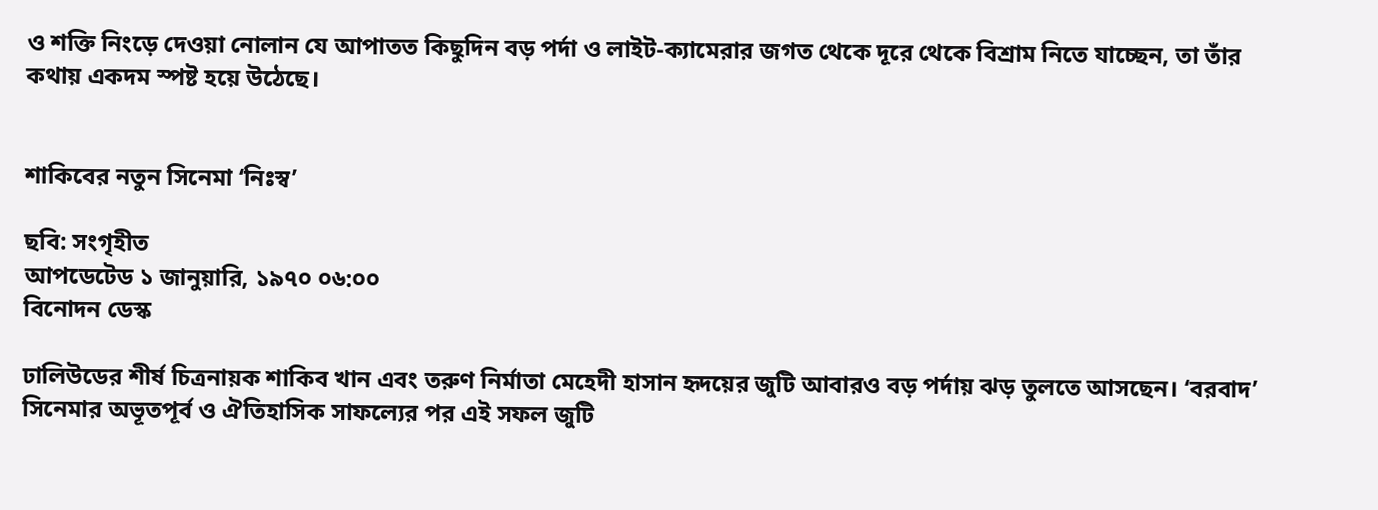ও শক্তি নিংড়ে দেওয়া নোলান যে আপাতত কিছুদিন বড় পর্দা ও লাইট-ক্যামেরার জগত থেকে দূরে থেকে বিশ্রাম নিতে যাচ্ছেন, তা তাঁর কথায় একদম স্পষ্ট হয়ে উঠেছে।


শাকিবের নতুন সিনেমা ‘নিঃস্ব’

ছবি: সংগৃহীত
আপডেটেড ১ জানুয়ারি, ১৯৭০ ০৬:০০
বিনোদন ডেস্ক

ঢালিউডের শীর্ষ চিত্রনায়ক শাকিব খান এবং তরুণ নির্মাতা মেহেদী হাসান হৃদয়ের জুটি আবারও বড় পর্দায় ঝড় তুলতে আসছেন। ‘বরবাদ’ সিনেমার অভূতপূর্ব ও ঐতিহাসিক সাফল্যের পর এই সফল জুটি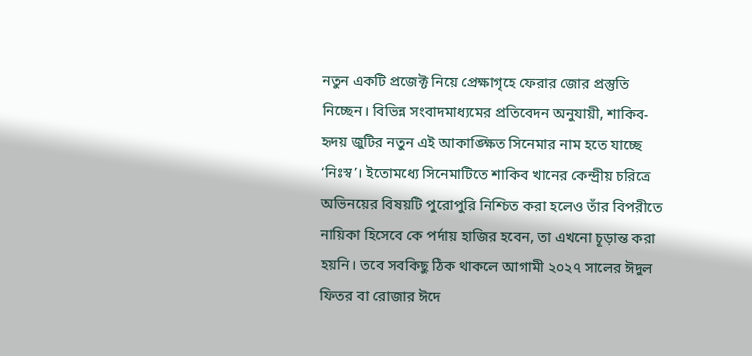নতুন একটি প্রজেক্ট নিয়ে প্রেক্ষাগৃহে ফেরার জোর প্রস্তুতি নিচ্ছেন। বিভিন্ন সংবাদমাধ্যমের প্রতিবেদন অনুযায়ী, শাকিব-হৃদয় জুটির নতুন এই আকাঙ্ক্ষিত সিনেমার নাম হতে যাচ্ছে ‘নিঃস্ব’। ইতোমধ্যে সিনেমাটিতে শাকিব খানের কেন্দ্রীয় চরিত্রে অভিনয়ের বিষয়টি পুরোপুরি নিশ্চিত করা হলেও তাঁর বিপরীতে নায়িকা হিসেবে কে পর্দায় হাজির হবেন, তা এখনো চূড়ান্ত করা হয়নি। তবে সবকিছু ঠিক থাকলে আগামী ২০২৭ সালের ঈদুল ফিতর বা রোজার ঈদে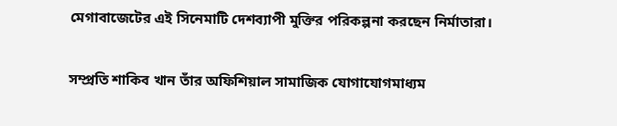মেগাবাজেটের এই সিনেমাটি দেশব্যাপী মুক্তির পরিকল্পনা করছেন নির্মাতারা।

সম্প্রতি শাকিব খান তাঁর অফিশিয়াল সামাজিক যোগাযোগমাধ্যম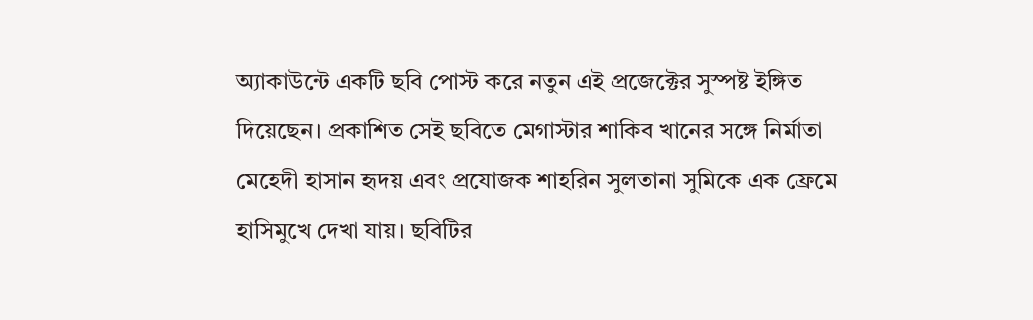অ্যাকাউন্টে একটি ছবি পোস্ট করে নতুন এই প্রজেক্টের সুস্পষ্ট ইঙ্গিত দিয়েছেন। প্রকাশিত সেই ছবিতে মেগাস্টার শাকিব খানের সঙ্গে নির্মাতা মেহেদী হাসান হৃদয় এবং প্রযোজক শাহরিন সুলতানা সুমিকে এক ফ্রেমে হাসিমুখে দেখা যায়। ছবিটির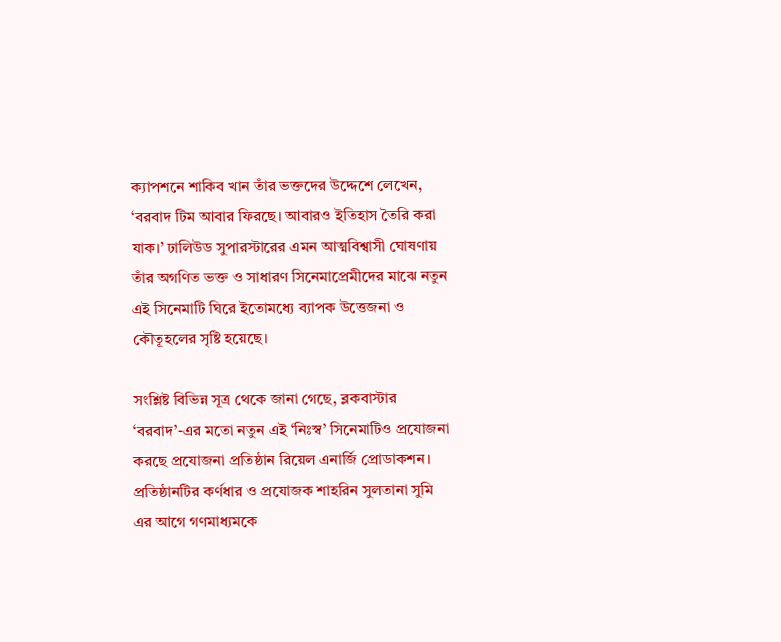ক্যাপশনে শাকিব খান তাঁর ভক্তদের উদ্দেশে লেখেন, ‘বরবাদ টিম আবার ফিরছে। আবারও ইতিহাস তৈরি করা যাক।’ ঢালিউড সুপারস্টারের এমন আত্মবিশ্বাসী ঘোষণায় তাঁর অগণিত ভক্ত ও সাধারণ সিনেমাপ্রেমীদের মাঝে নতুন এই সিনেমাটি ঘিরে ইতোমধ্যে ব্যাপক উত্তেজনা ও কৌতূহলের সৃষ্টি হয়েছে।

সংশ্লিষ্ট বিভিন্ন সূত্র থেকে জানা গেছে, ব্লকবাস্টার ‘বরবাদ’-এর মতো নতুন এই ‘নিঃস্ব’ সিনেমাটিও প্রযোজনা করছে প্রযোজনা প্রতিষ্ঠান রিয়েল এনার্জি প্রোডাকশন। প্রতিষ্ঠানটির কর্ণধার ও প্রযোজক শাহরিন সুলতানা সুমি এর আগে গণমাধ্যমকে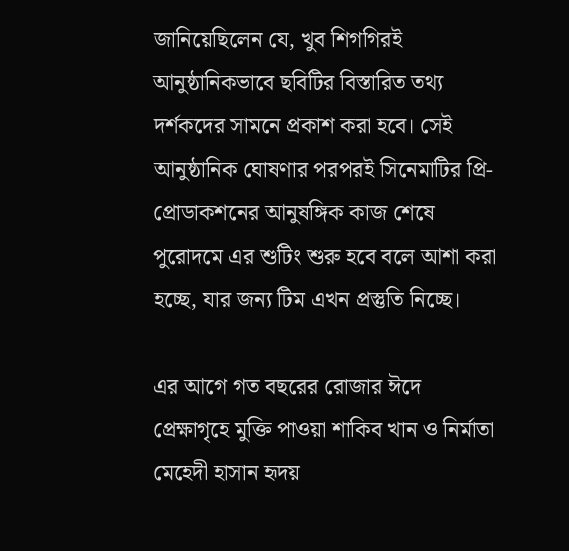জানিয়েছিলেন যে, খুব শিগগিরই আনুষ্ঠানিকভাবে ছবিটির বিস্তারিত তথ্য দর্শকদের সামনে প্রকাশ করা হবে। সেই আনুষ্ঠানিক ঘোষণার পরপরই সিনেমাটির প্রি-প্রোডাকশনের আনুষঙ্গিক কাজ শেষে পুরোদমে এর শুটিং শুরু হবে বলে আশা করা হচ্ছে, যার জন্য টিম এখন প্রস্তুতি নিচ্ছে।

এর আগে গত বছরের রোজার ঈদে প্রেক্ষাগৃহে মুক্তি পাওয়া শাকিব খান ও নির্মাতা মেহেদী হাসান হৃদয়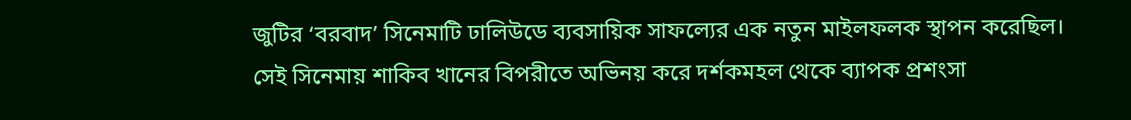জুটির ‘বরবাদ’ সিনেমাটি ঢালিউডে ব্যবসায়িক সাফল্যের এক নতুন মাইলফলক স্থাপন করেছিল। সেই সিনেমায় শাকিব খানের বিপরীতে অভিনয় করে দর্শকমহল থেকে ব্যাপক প্রশংসা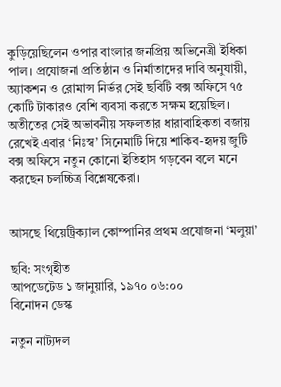কুড়িয়েছিলেন ওপার বাংলার জনপ্রিয় অভিনেত্রী ইধিকা পাল। প্রযোজনা প্রতিষ্ঠান ও নির্মাতাদের দাবি অনুযায়ী, অ্যাকশন ও রোমান্স নির্ভর সেই ছবিটি বক্স অফিসে ৭৫ কোটি টাকারও বেশি ব্যবসা করতে সক্ষম হয়েছিল। অতীতের সেই অভাবনীয় সফলতার ধারাবাহিকতা বজায় রেখেই এবার ‘নিঃস্ব’ সিনেমাটি দিয়ে শাকিব-হৃদয় জুটি বক্স অফিসে নতুন কোনো ইতিহাস গড়বেন বলে মনে করছেন চলচ্চিত্র বিশ্লেষকেরা।


আসছে থিয়েট্রিক্যাল কোম্পানির প্রথম প্রযোজনা ‘মলুয়া’

ছবি: সংগৃহীত
আপডেটেড ১ জানুয়ারি, ১৯৭০ ০৬:০০
বিনোদন ডেস্ক

নতুন নাট্যদল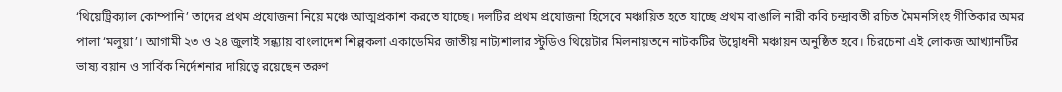‘থিয়েট্রিক্যাল কোম্পানি’ তাদের প্রথম প্রযোজনা নিয়ে মঞ্চে আত্মপ্রকাশ করতে যাচ্ছে। দলটির প্রথম প্রযোজনা হিসেবে মঞ্চায়িত হতে যাচ্ছে প্রথম বাঙালি নারী কবি চন্দ্রাবতী রচিত মৈমনসিংহ গীতিকার অমর পালা ‘মলুয়া’। আগামী ২৩ ও ২৪ জুলাই সন্ধ্যায় বাংলাদেশ শিল্পকলা একাডেমির জাতীয় নাট্যশালার স্টুডিও থিয়েটার মিলনায়তনে নাটকটির উদ্বোধনী মঞ্চায়ন অনুষ্ঠিত হবে। চিরচেনা এই লোকজ আখ্যানটির ভাষ্য বয়ান ও সার্বিক নির্দেশনার দায়িত্বে রয়েছেন তরুণ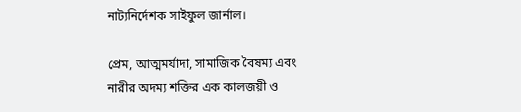নাট্যনির্দেশক সাইফুল জার্নাল।

প্রেম, আত্মমর্যাদা, সামাজিক বৈষম্য এবং নারীর অদম্য শক্তির এক কালজয়ী ও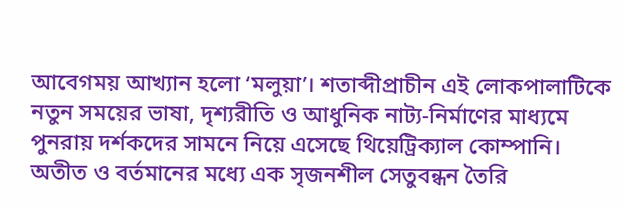আবেগময় আখ্যান হলো ‘মলুয়া’। শতাব্দীপ্রাচীন এই লোকপালাটিকে নতুন সময়ের ভাষা, দৃশ্যরীতি ও আধুনিক নাট্য-নির্মাণের মাধ্যমে পুনরায় দর্শকদের সামনে নিয়ে এসেছে থিয়েট্রিক্যাল কোম্পানি। অতীত ও বর্তমানের মধ্যে এক সৃজনশীল সেতুবন্ধন তৈরি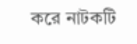করে নাটকটি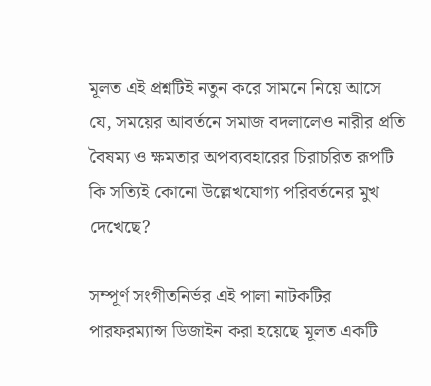মূলত এই প্রশ্নটিই নতুন করে সামনে নিয়ে আসে যে, সময়ের আবর্তনে সমাজ বদলালেও নারীর প্রতি বৈষম্য ও ক্ষমতার অপব্যবহারের চিরাচরিত রূপটি কি সত্যিই কোনো উল্লেখযোগ্য পরিবর্তনের মুখ দেখেছে?

সম্পূর্ণ সংগীতনির্ভর এই পালা নাটকটির পারফরম্যান্স ডিজাইন করা হয়েছে মূলত একটি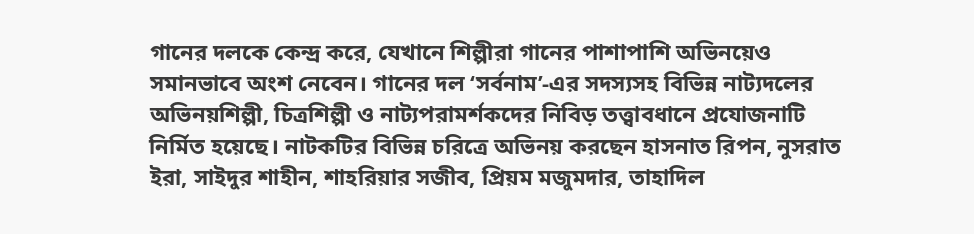গানের দলকে কেন্দ্র করে, যেখানে শিল্পীরা গানের পাশাপাশি অভিনয়েও সমানভাবে অংশ নেবেন। গানের দল ‘সর্বনাম’-এর সদস্যসহ বিভিন্ন নাট্যদলের অভিনয়শিল্পী, চিত্রশিল্পী ও নাট্যপরামর্শকদের নিবিড় তত্ত্বাবধানে প্রযোজনাটি নির্মিত হয়েছে। নাটকটির বিভিন্ন চরিত্রে অভিনয় করছেন হাসনাত রিপন, নুসরাত ইরা, সাইদুর শাহীন, শাহরিয়ার সজীব, প্রিয়ম মজুমদার, তাহাদিল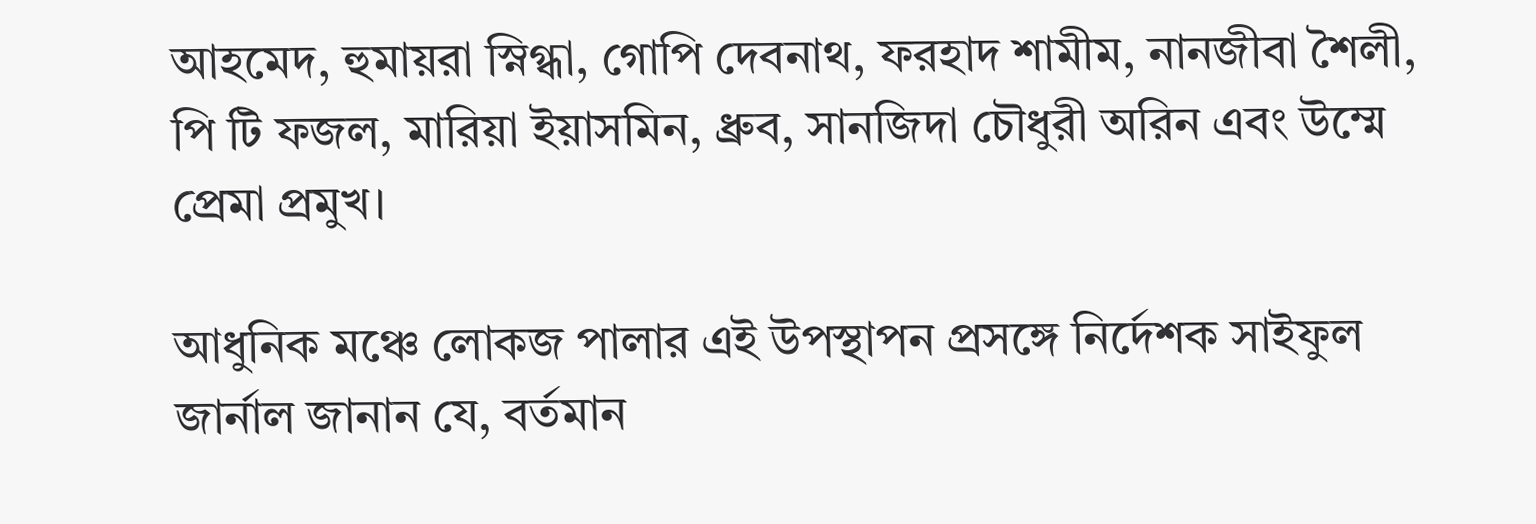আহমেদ, হুমায়রা স্নিগ্ধা, গোপি দেবনাথ, ফরহাদ শামীম, নানজীবা শৈলী, পি টি ফজল, মারিয়া ইয়াসমিন, ধ্রুব, সানজিদা চৌধুরী অরিন এবং উম্মে প্রেমা প্রমুখ।

আধুনিক মঞ্চে লোকজ পালার এই উপস্থাপন প্রসঙ্গে নির্দেশক সাইফুল জার্নাল জানান যে, বর্তমান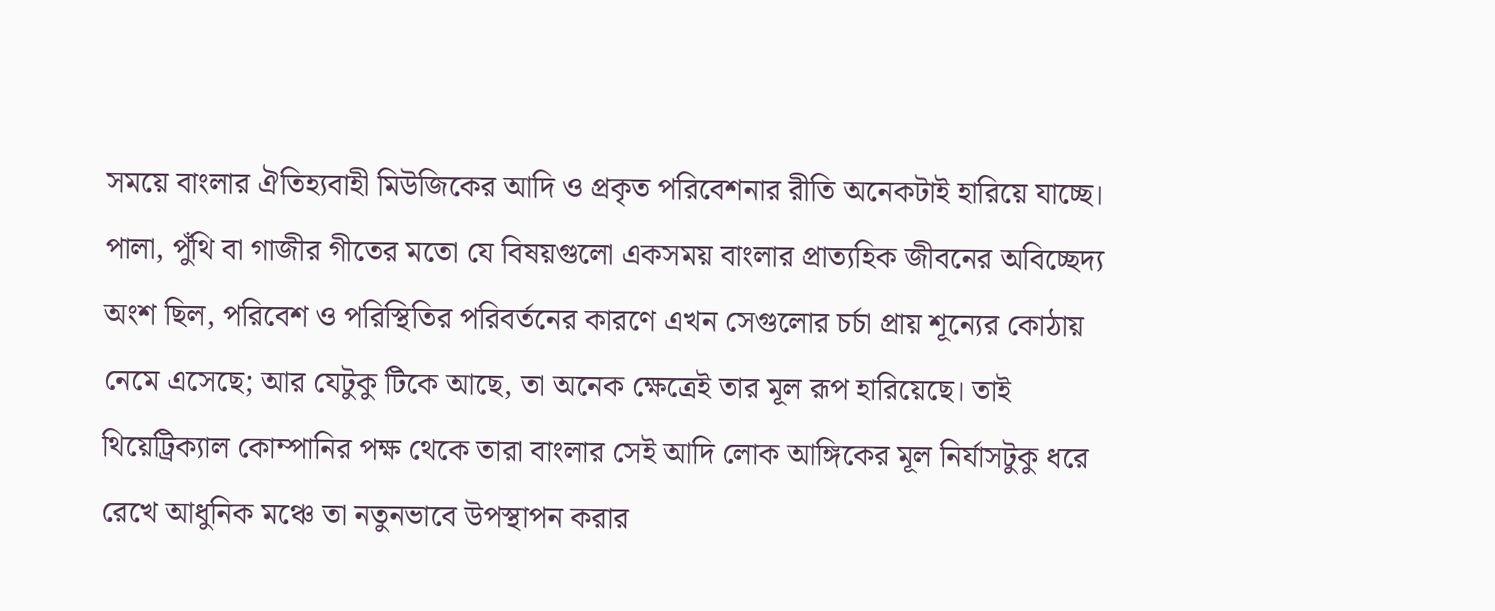সময়ে বাংলার ঐতিহ্যবাহী মিউজিকের আদি ও প্রকৃত পরিবেশনার রীতি অনেকটাই হারিয়ে যাচ্ছে। পালা, পুঁথি বা গাজীর গীতের মতো যে বিষয়গুলো একসময় বাংলার প্রাত্যহিক জীবনের অবিচ্ছেদ্য অংশ ছিল, পরিবেশ ও পরিস্থিতির পরিবর্তনের কারণে এখন সেগুলোর চর্চা প্রায় শূন্যের কোঠায় নেমে এসেছে; আর যেটুকু টিকে আছে, তা অনেক ক্ষেত্রেই তার মূল রূপ হারিয়েছে। তাই থিয়েট্রিক্যাল কোম্পানির পক্ষ থেকে তারা বাংলার সেই আদি লোক আঙ্গিকের মূল নির্যাসটুকু ধরে রেখে আধুনিক মঞ্চে তা নতুনভাবে উপস্থাপন করার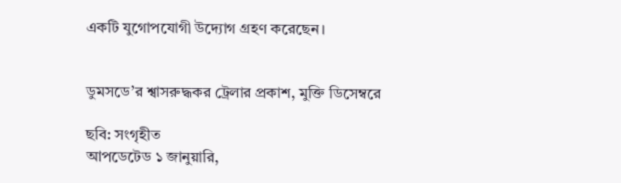একটি যুগোপযোগী উদ্যোগ গ্রহণ করেছেন।


ডুমসডে’র শ্বাসরুদ্ধকর ট্রেলার প্রকাশ, মুক্তি ডিসেম্বরে

ছবি: সংগৃহীত
আপডেটেড ১ জানুয়ারি,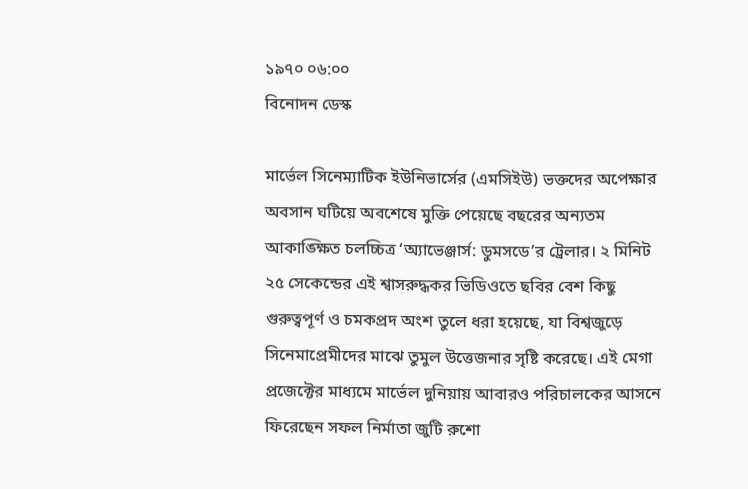১৯৭০ ০৬:০০
বিনোদন ডেস্ক

মার্ভেল সিনেম্যাটিক ইউনিভার্সের (এমসিইউ) ভক্তদের অপেক্ষার অবসান ঘটিয়ে অবশেষে মুক্তি পেয়েছে বছরের অন্যতম আকাঙ্ক্ষিত চলচ্চিত্র ‘অ্যাভেঞ্জার্স: ডুমসডে’র ট্রেলার। ২ মিনিট ২৫ সেকেন্ডের এই শ্বাসরুদ্ধকর ভিডিওতে ছবির বেশ কিছু গুরুত্বপূর্ণ ও চমকপ্রদ অংশ তুলে ধরা হয়েছে, যা বিশ্বজুড়ে সিনেমাপ্রেমীদের মাঝে তুমুল উত্তেজনার সৃষ্টি করেছে। এই মেগা প্রজেক্টের মাধ্যমে মার্ভেল দুনিয়ায় আবারও পরিচালকের আসনে ফিরেছেন সফল নির্মাতা জুটি রুশো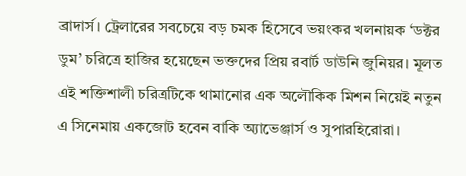ব্রাদার্স। ট্রেলারের সবচেয়ে বড় চমক হিসেবে ভয়ংকর খলনায়ক ‘ডক্টর ডুম’ চরিত্রে হাজির হয়েছেন ভক্তদের প্রিয় রবার্ট ডাউনি জুনিয়র। মূলত এই শক্তিশালী চরিত্রটিকে থামানোর এক অলৌকিক মিশন নিয়েই নতুন এ সিনেমায় একজোট হবেন বাকি অ্যাভেঞ্জার্স ও সুপারহিরোরা।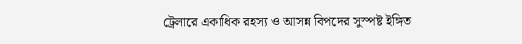ট্রেলারে একাধিক রহস্য ও আসন্ন বিপদের সুস্পষ্ট ইঙ্গিত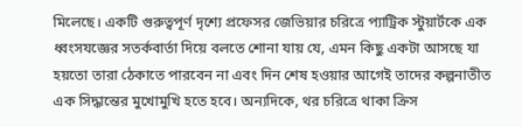মিলেছে। একটি গুরুত্বপূর্ণ দৃশ্যে প্রফেসর জেভিয়ার চরিত্রে প্যাট্রিক স্টুয়ার্টকে এক ধ্বংসযজ্ঞের সতর্কবার্তা দিয়ে বলতে শোনা যায় যে, এমন কিছু একটা আসছে যা হয়তো তারা ঠেকাতে পারবেন না এবং দিন শেষ হওয়ার আগেই তাদের কল্পনাতীত এক সিদ্ধান্তের মুখোমুখি হতে হবে। অন্যদিকে, থর চরিত্রে থাকা ক্রিস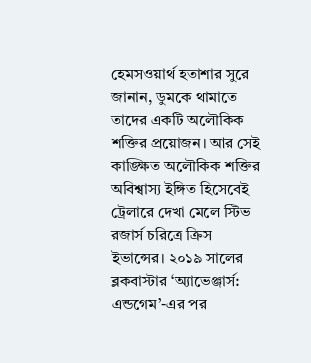হেমসওয়ার্থ হতাশার সুরে জানান, ডুমকে থামাতে তাদের একটি অলৌকিক শক্তির প্রয়োজন। আর সেই কাঙ্ক্ষিত অলৌকিক শক্তির অবিশ্বাস্য ইঙ্গিত হিসেবেই ট্রেলারে দেখা মেলে স্টিভ রজার্স চরিত্রে ক্রিস ইভান্সের। ২০১৯ সালের ব্লকবাস্টার ‘অ্যাভেঞ্জার্স: এন্ডগেম’-এর পর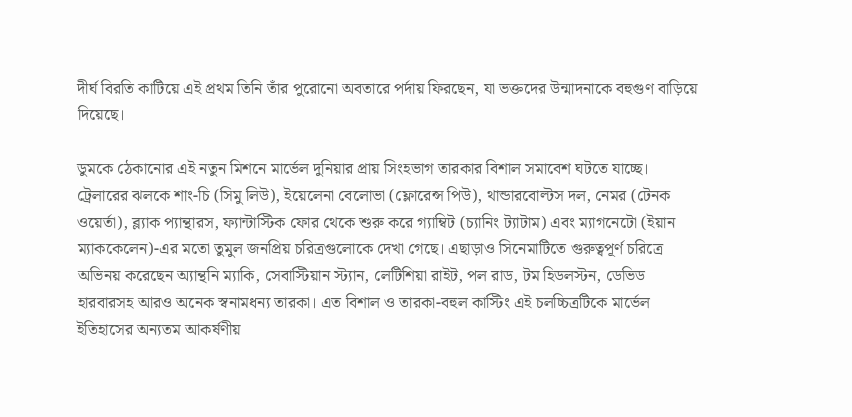দীর্ঘ বিরতি কাটিয়ে এই প্রথম তিনি তাঁর পুরোনো অবতারে পর্দায় ফিরছেন, যা ভক্তদের উন্মাদনাকে বহুগুণ বাড়িয়ে দিয়েছে।

ডুমকে ঠেকানোর এই নতুন মিশনে মার্ভেল দুনিয়ার প্রায় সিংহভাগ তারকার বিশাল সমাবেশ ঘটতে যাচ্ছে। ট্রেলারের ঝলকে শাং-চি (সিমু লিউ), ইয়েলেনা বেলোভা (ফ্লোরেন্স পিউ), থান্ডারবোল্টস দল, নেমর (টেনক ওয়ের্তা), ব্ল্যাক প্যান্থারস, ফ্যান্টাস্টিক ফোর থেকে শুরু করে গ্যাম্বিট (চ্যানিং ট্যাটাম) এবং ম্যাগনেটো (ইয়ান ম্যাককেলেন)-এর মতো তুমুল জনপ্রিয় চরিত্রগুলোকে দেখা গেছে। এছাড়াও সিনেমাটিতে গুরুত্বপূর্ণ চরিত্রে অভিনয় করেছেন অ্যান্থনি ম্যাকি, সেবাস্টিয়ান স্ট্যান, লেটিশিয়া রাইট, পল রাড, টম হিডলস্টন, ডেভিড হারবারসহ আরও অনেক স্বনামধন্য তারকা। এত বিশাল ও তারকা-বহুল কাস্টিং এই চলচ্চিত্রটিকে মার্ভেল ইতিহাসের অন্যতম আকর্ষণীয়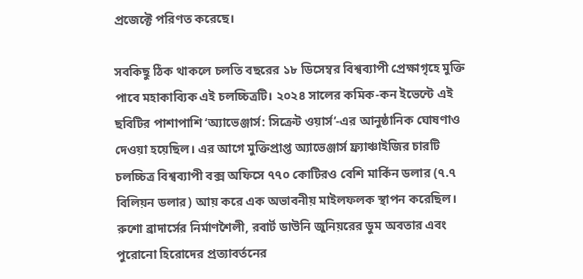প্রজেক্টে পরিণত করেছে।

সবকিছু ঠিক থাকলে চলতি বছরের ১৮ ডিসেম্বর বিশ্বব্যাপী প্রেক্ষাগৃহে মুক্তি পাবে মহাকাব্যিক এই চলচ্চিত্রটি। ২০২৪ সালের কমিক-কন ইভেন্টে এই ছবিটির পাশাপাশি ‘অ্যাভেঞ্জার্স: সিক্রেট ওয়ার্স’-এর আনুষ্ঠানিক ঘোষণাও দেওয়া হয়েছিল। এর আগে মুক্তিপ্রাপ্ত অ্যাভেঞ্জার্স ফ্র্যাঞ্চাইজির চারটি চলচ্চিত্র বিশ্বব্যাপী বক্স অফিসে ৭৭০ কোটিরও বেশি মার্কিন ডলার (৭.৭ বিলিয়ন ডলার) আয় করে এক অভাবনীয় মাইলফলক স্থাপন করেছিল। রুশো ব্রাদার্সের নির্মাণশৈলী, রবার্ট ডাউনি জুনিয়রের ডুম অবতার এবং পুরোনো হিরোদের প্রত্যাবর্তনের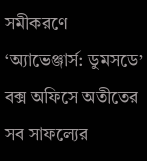সমীকরণে ‘অ্যাভেঞ্জার্স: ডুমসডে’ বক্স অফিসে অতীতের সব সাফল্যের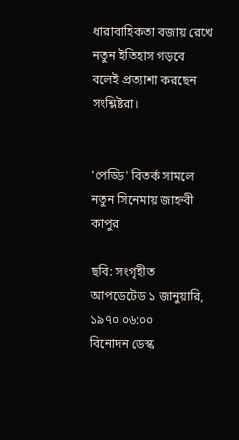ধারাবাহিকতা বজায় রেখে নতুন ইতিহাস গড়বে বলেই প্রত্যাশা করছেন সংশ্লিষ্টরা।


'পেড্ডি' বিতর্ক সামলে নতুন সিনেমায় জাহ্নবী কাপুর

ছবি: সংগৃহীত
আপডেটেড ১ জানুয়ারি, ১৯৭০ ০৬:০০
বিনোদন ডেস্ক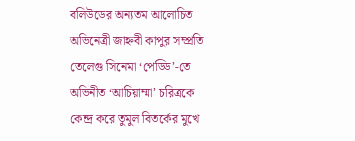বলিউডের অন্যতম আলোচিত অভিনেত্রী জাহ্নবী কাপুর সম্প্রতি তেলেগু সিনেমা ‘পেড্ডি’-তে অভিনীত ‘আচিয়াম্মা’ চরিত্রকে কেন্দ্র করে তুমুল বিতর্কের মুখে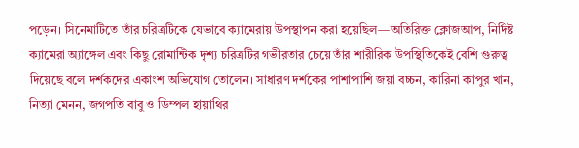পড়েন। সিনেমাটিতে তাঁর চরিত্রটিকে যেভাবে ক্যামেরায় উপস্থাপন করা হয়েছিল—অতিরিক্ত ক্লোজআপ, নির্দিষ্ট ক্যামেরা অ্যাঙ্গেল এবং কিছু রোমান্টিক দৃশ্য চরিত্রটির গভীরতার চেয়ে তাঁর শারীরিক উপস্থিতিকেই বেশি গুরুত্ব দিয়েছে বলে দর্শকদের একাংশ অভিযোগ তোলেন। সাধারণ দর্শকের পাশাপাশি জয়া বচ্চন, কারিনা কাপুর খান, নিত্যা মেনন, জগপতি বাবু ও ডিম্পল হায়াথির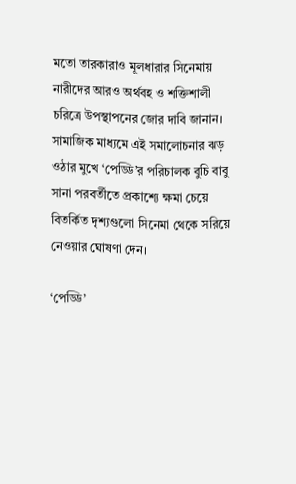মতো তারকারাও মূলধারার সিনেমায় নারীদের আরও অর্থবহ ও শক্তিশালী চরিত্রে উপস্থাপনের জোর দাবি জানান। সামাজিক মাধ্যমে এই সমালোচনার ঝড় ওঠার মুখে ‘পেড্ডি’র পরিচালক বুচি বাবু সানা পরবর্তীতে প্রকাশ্যে ক্ষমা চেয়ে বিতর্কিত দৃশ্যগুলো সিনেমা থেকে সরিয়ে নেওয়ার ঘোষণা দেন।

‘পেড্ডি’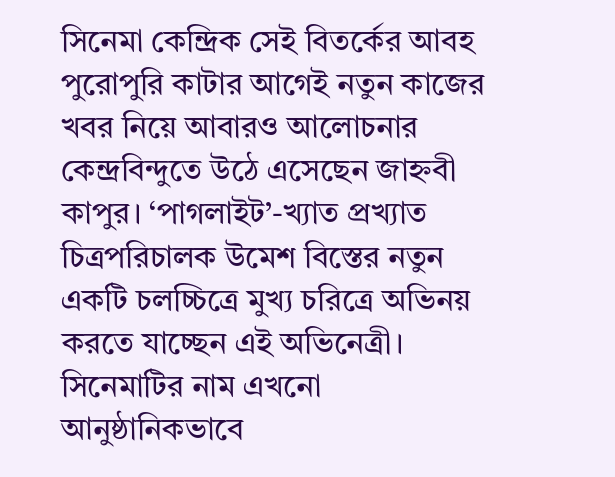সিনেমা কেন্দ্রিক সেই বিতর্কের আবহ পুরোপুরি কাটার আগেই নতুন কাজের খবর নিয়ে আবারও আলোচনার কেন্দ্রবিন্দুতে উঠে এসেছেন জাহ্নবী কাপুর। ‘পাগলাইট’-খ্যাত প্রখ্যাত চিত্রপরিচালক উমেশ বিস্তের নতুন একটি চলচ্চিত্রে মুখ্য চরিত্রে অভিনয় করতে যাচ্ছেন এই অভিনেত্রী। সিনেমাটির নাম এখনো আনুষ্ঠানিকভাবে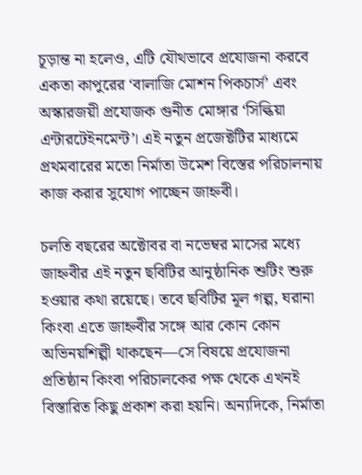চূড়ান্ত না হলেও, এটি যৌথভাবে প্রযোজনা করবে একতা কাপুরের ‘বালাজি মোশন পিকচার্স’ এবং অস্কারজয়ী প্রযোজক গুনীত মোঙ্গার ‘সিল্কিয়া এন্টারটেইনমেন্ট’। এই নতুন প্রজেক্টটির মাধ্যমে প্রথমবারের মতো নির্মাতা উমেশ বিস্তের পরিচালনায় কাজ করার সুযোগ পাচ্ছেন জাহ্নবী।

চলতি বছরের অক্টোবর বা নভেম্বর মাসের মধ্যে জাহ্নবীর এই নতুন ছবিটির আনুষ্ঠানিক শুটিং শুরু হওয়ার কথা রয়েছে। তবে ছবিটির মূল গল্প, ঘরানা কিংবা এতে জাহ্নবীর সঙ্গে আর কোন কোন অভিনয়শিল্পী থাকছেন—সে বিষয়ে প্রযোজনা প্রতিষ্ঠান কিংবা পরিচালকের পক্ষ থেকে এখনই বিস্তারিত কিছু প্রকাশ করা হয়নি। অন্যদিকে, নির্মাতা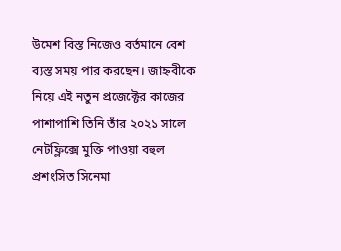উমেশ বিস্ত নিজেও বর্তমানে বেশ ব্যস্ত সময় পার করছেন। জাহ্নবীকে নিয়ে এই নতুন প্রজেক্টের কাজের পাশাপাশি তিনি তাঁর ২০২১ সালে নেটফ্লিক্সে মুক্তি পাওয়া বহুল প্রশংসিত সিনেমা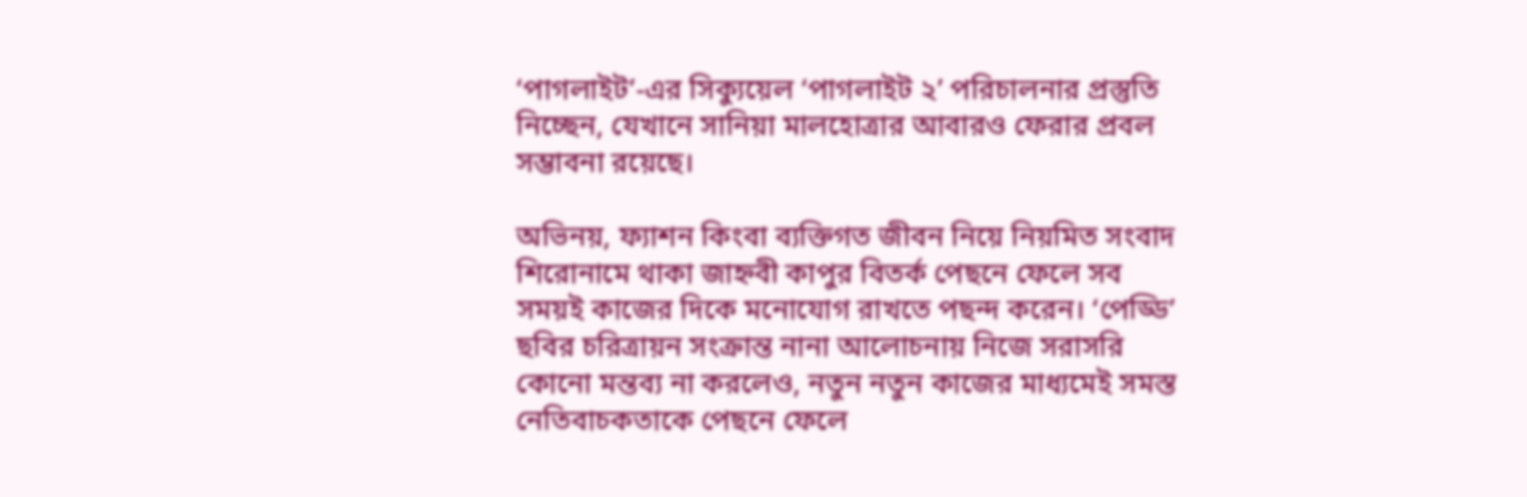‘পাগলাইট’-এর সিক্যুয়েল ‘পাগলাইট ২’ পরিচালনার প্রস্তুতি নিচ্ছেন, যেখানে সানিয়া মালহোত্রার আবারও ফেরার প্রবল সম্ভাবনা রয়েছে।

অভিনয়, ফ্যাশন কিংবা ব্যক্তিগত জীবন নিয়ে নিয়মিত সংবাদ শিরোনামে থাকা জাহ্নবী কাপুর বিতর্ক পেছনে ফেলে সব সময়ই কাজের দিকে মনোযোগ রাখতে পছন্দ করেন। ‘পেড্ডি’ ছবির চরিত্রায়ন সংক্রান্ত নানা আলোচনায় নিজে সরাসরি কোনো মন্তব্য না করলেও, নতুন নতুন কাজের মাধ্যমেই সমস্ত নেতিবাচকতাকে পেছনে ফেলে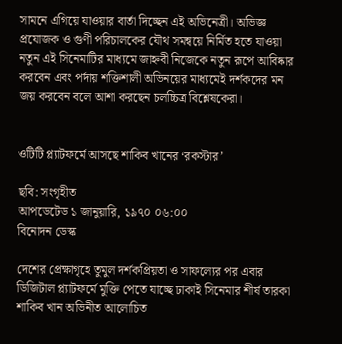সামনে এগিয়ে যাওয়ার বার্তা দিচ্ছেন এই অভিনেত্রী। অভিজ্ঞ প্রযোজক ও গুণী পরিচালকের যৌথ সমন্বয়ে নির্মিত হতে যাওয়া নতুন এই সিনেমাটির মাধ্যমে জাহ্নবী নিজেকে নতুন রূপে আবিষ্কার করবেন এবং পর্দায় শক্তিশালী অভিনয়ের মাধ্যমেই দর্শকদের মন জয় করবেন বলে আশা করছেন চলচ্চিত্র বিশ্লেষকেরা।


ওটিটি প্ল্যাটফর্মে আসছে শাকিব খানের ‘রকস্টার’

ছবি: সংগৃহীত
আপডেটেড ১ জানুয়ারি, ১৯৭০ ০৬:০০
বিনোদন ডেস্ক

দেশের প্রেক্ষাগৃহে তুমুল দর্শকপ্রিয়তা ও সাফল্যের পর এবার ডিজিটাল প্ল্যাটফর্মে মুক্তি পেতে যাচ্ছে ঢাকাই সিনেমার শীর্ষ তারকা শাকিব খান অভিনীত আলোচিত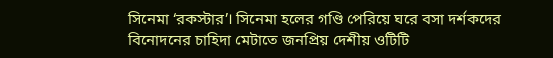সিনেমা ‘রকস্টার’। সিনেমা হলের গণ্ডি পেরিয়ে ঘরে বসা দর্শকদের বিনোদনের চাহিদা মেটাতে জনপ্রিয় দেশীয় ওটিটি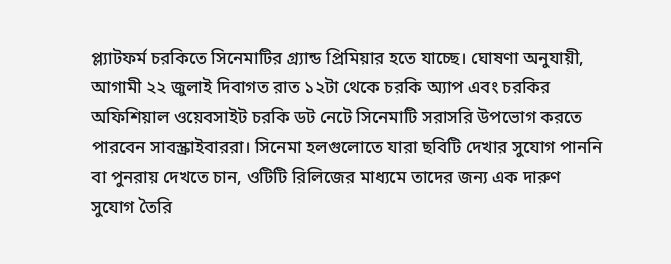প্ল্যাটফর্ম চরকিতে সিনেমাটির গ্র্যান্ড প্রিমিয়ার হতে যাচ্ছে। ঘোষণা অনুযায়ী, আগামী ২২ জুলাই দিবাগত রাত ১২টা থেকে চরকি অ্যাপ এবং চরকির অফিশিয়াল ওয়েবসাইট চরকি ডট নেটে সিনেমাটি সরাসরি উপভোগ করতে পারবেন সাবস্ক্রাইবাররা। সিনেমা হলগুলোতে যারা ছবিটি দেখার সুযোগ পাননি বা পুনরায় দেখতে চান, ওটিটি রিলিজের মাধ্যমে তাদের জন্য এক দারুণ সুযোগ তৈরি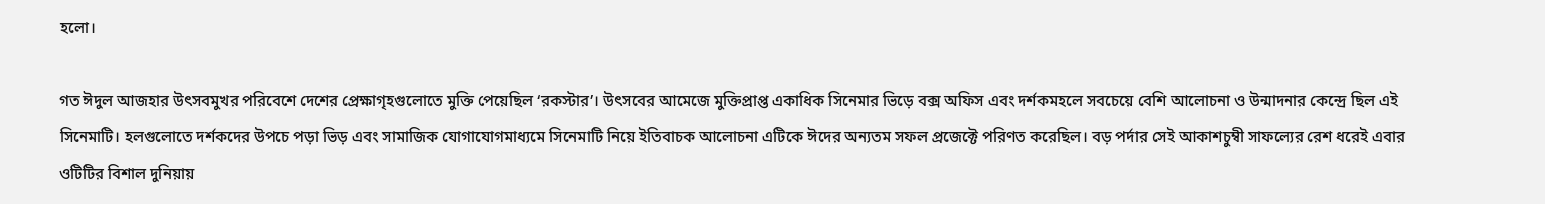হলো।

গত ঈদুল আজহার উৎসবমুখর পরিবেশে দেশের প্রেক্ষাগৃহগুলোতে মুক্তি পেয়েছিল ‘রকস্টার’। উৎসবের আমেজে মুক্তিপ্রাপ্ত একাধিক সিনেমার ভিড়ে বক্স অফিস এবং দর্শকমহলে সবচেয়ে বেশি আলোচনা ও উন্মাদনার কেন্দ্রে ছিল এই সিনেমাটি। হলগুলোতে দর্শকদের উপচে পড়া ভিড় এবং সামাজিক যোগাযোগমাধ্যমে সিনেমাটি নিয়ে ইতিবাচক আলোচনা এটিকে ঈদের অন্যতম সফল প্রজেক্টে পরিণত করেছিল। বড় পর্দার সেই আকাশচুম্বী সাফল্যের রেশ ধরেই এবার ওটিটির বিশাল দুনিয়ায়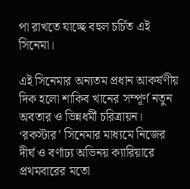পা রাখতে যাচ্ছে বহুল চর্চিত এই সিনেমা।

এই সিনেমার অন্যতম প্রধান আকর্ষণীয় দিক হলো শাকিব খানের সম্পূর্ণ নতুন অবতার ও ভিন্নধর্মী চরিত্রায়ন। ‘রকস্টার’ সিনেমার মাধ্যমে নিজের দীর্ঘ ও বর্ণাঢ্য অভিনয় ক্যারিয়ারে প্রথমবারের মতো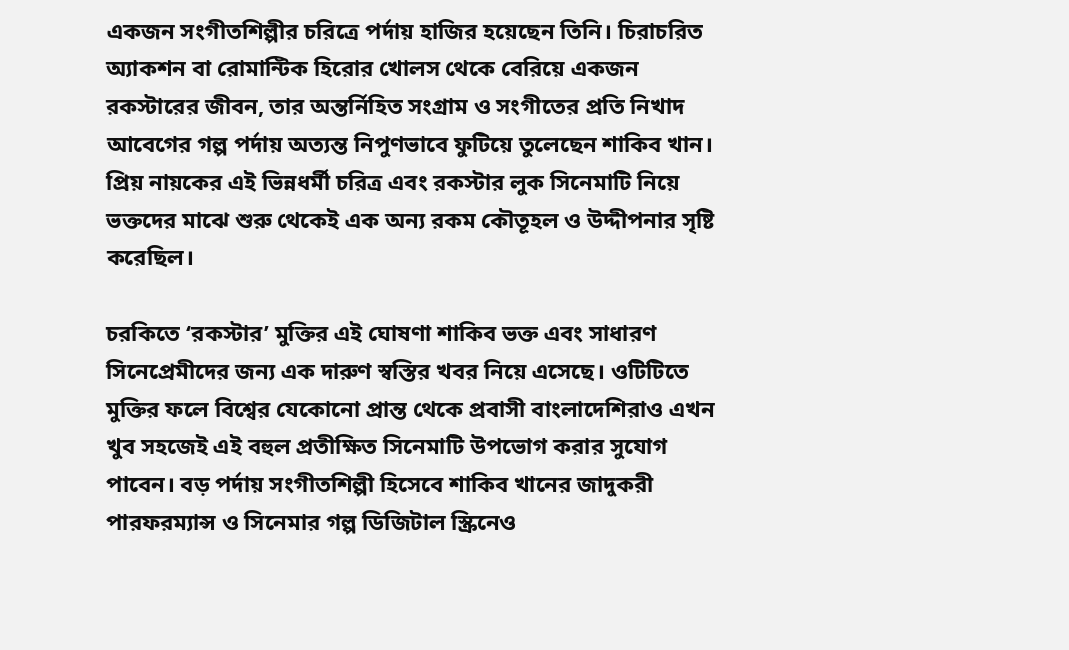একজন সংগীতশিল্পীর চরিত্রে পর্দায় হাজির হয়েছেন তিনি। চিরাচরিত অ্যাকশন বা রোমান্টিক হিরোর খোলস থেকে বেরিয়ে একজন রকস্টারের জীবন, তার অন্তর্নিহিত সংগ্রাম ও সংগীতের প্রতি নিখাদ আবেগের গল্প পর্দায় অত্যন্ত নিপুণভাবে ফুটিয়ে তুলেছেন শাকিব খান। প্রিয় নায়কের এই ভিন্নধর্মী চরিত্র এবং রকস্টার লুক সিনেমাটি নিয়ে ভক্তদের মাঝে শুরু থেকেই এক অন্য রকম কৌতূহল ও উদ্দীপনার সৃষ্টি করেছিল।

চরকিতে ‘রকস্টার’ মুক্তির এই ঘোষণা শাকিব ভক্ত এবং সাধারণ সিনেপ্রেমীদের জন্য এক দারুণ স্বস্তির খবর নিয়ে এসেছে। ওটিটিতে মুক্তির ফলে বিশ্বের যেকোনো প্রান্ত থেকে প্রবাসী বাংলাদেশিরাও এখন খুব সহজেই এই বহুল প্রতীক্ষিত সিনেমাটি উপভোগ করার সুযোগ পাবেন। বড় পর্দায় সংগীতশিল্পী হিসেবে শাকিব খানের জাদুকরী পারফরম্যান্স ও সিনেমার গল্প ডিজিটাল স্ক্রিনেও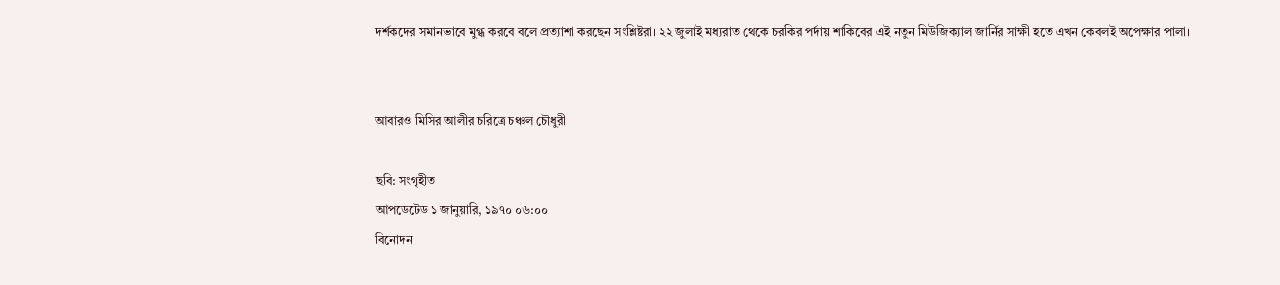দর্শকদের সমানভাবে মুগ্ধ করবে বলে প্রত্যাশা করছেন সংশ্লিষ্টরা। ২২ জুলাই মধ্যরাত থেকে চরকির পর্দায় শাকিবের এই নতুন মিউজিক্যাল জার্নির সাক্ষী হতে এখন কেবলই অপেক্ষার পালা।


আবারও মিসির আলীর চরিত্রে চঞ্চল চৌধুরী

ছবি: সংগৃহীত
আপডেটেড ১ জানুয়ারি, ১৯৭০ ০৬:০০
বিনোদন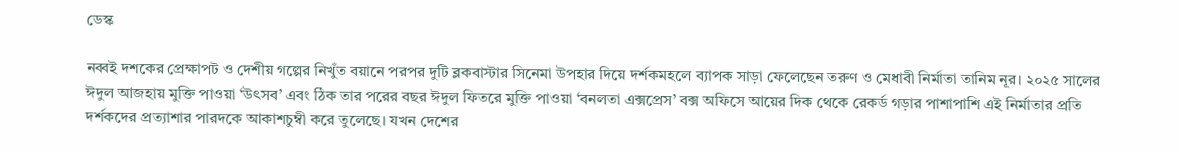ডেস্ক

নব্বই দশকের প্রেক্ষাপট ও দেশীয় গল্পের নিখুঁত বয়ানে পরপর দুটি ব্লকবাস্টার সিনেমা উপহার দিয়ে দর্শকমহলে ব্যাপক সাড়া ফেলেছেন তরুণ ও মেধাবী নির্মাতা তানিম নূর। ২০২৫ সালের ঈদুল আজহায় মুক্তি পাওয়া ‘উৎসব’ এবং ঠিক তার পরের বছর ঈদুল ফিতরে মুক্তি পাওয়া ‘বনলতা এক্সপ্রেস’ বক্স অফিসে আয়ের দিক থেকে রেকর্ড গড়ার পাশাপাশি এই নির্মাতার প্রতি দর্শকদের প্রত্যাশার পারদকে আকাশচুম্বী করে তুলেছে। যখন দেশের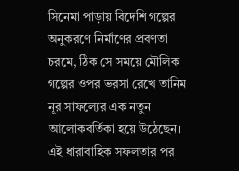সিনেমা পাড়ায় বিদেশি গল্পের অনুকরণে নির্মাণের প্রবণতা চরমে, ঠিক সে সময়ে মৌলিক গল্পের ওপর ভরসা রেখে তানিম নূর সাফল্যের এক নতুন আলোকবর্তিকা হয়ে উঠেছেন। এই ধারাবাহিক সফলতার পর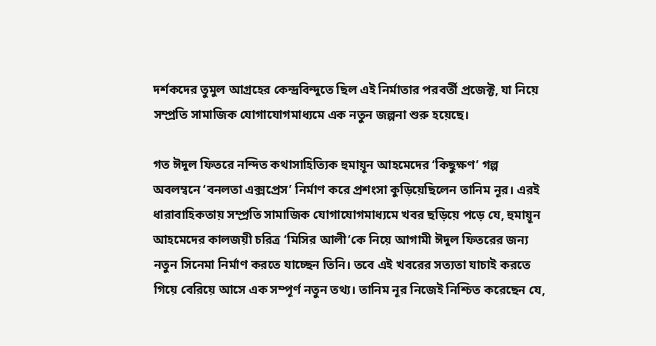দর্শকদের তুমুল আগ্রহের কেন্দ্রবিন্দুতে ছিল এই নির্মাতার পরবর্তী প্রজেক্ট, যা নিয়ে সম্প্রতি সামাজিক যোগাযোগমাধ্যমে এক নতুন জল্পনা শুরু হয়েছে।

গত ঈদুল ফিতরে নন্দিত কথাসাহিত্যিক হুমায়ূন আহমেদের ‘কিছুক্ষণ’ গল্প অবলম্বনে ‘বনলতা এক্সপ্রেস’ নির্মাণ করে প্রশংসা কুড়িয়েছিলেন তানিম নূর। এরই ধারাবাহিকতায় সম্প্রতি সামাজিক যোগাযোগমাধ্যমে খবর ছড়িয়ে পড়ে যে, হুমায়ূন আহমেদের কালজয়ী চরিত্র ‘মিসির আলী’কে নিয়ে আগামী ঈদুল ফিতরের জন্য নতুন সিনেমা নির্মাণ করতে যাচ্ছেন তিনি। তবে এই খবরের সত্যতা যাচাই করতে গিয়ে বেরিয়ে আসে এক সম্পূর্ণ নতুন তথ্য। তানিম নূর নিজেই নিশ্চিত করেছেন যে,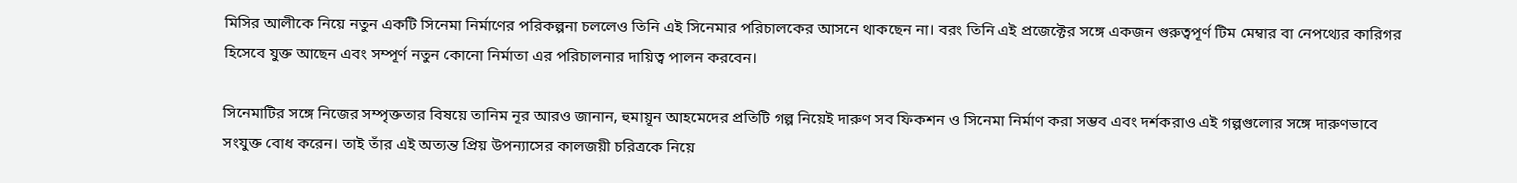মিসির আলীকে নিয়ে নতুন একটি সিনেমা নির্মাণের পরিকল্পনা চললেও তিনি এই সিনেমার পরিচালকের আসনে থাকছেন না। বরং তিনি এই প্রজেক্টের সঙ্গে একজন গুরুত্বপূর্ণ টিম মেম্বার বা নেপথ্যের কারিগর হিসেবে যুক্ত আছেন এবং সম্পূর্ণ নতুন কোনো নির্মাতা এর পরিচালনার দায়িত্ব পালন করবেন।

সিনেমাটির সঙ্গে নিজের সম্পৃক্ততার বিষয়ে তানিম নূর আরও জানান, হুমায়ূন আহমেদের প্রতিটি গল্প নিয়েই দারুণ সব ফিকশন ও সিনেমা নির্মাণ করা সম্ভব এবং দর্শকরাও এই গল্পগুলোর সঙ্গে দারুণভাবে সংযুক্ত বোধ করেন। তাই তাঁর এই অত্যন্ত প্রিয় উপন্যাসের কালজয়ী চরিত্রকে নিয়ে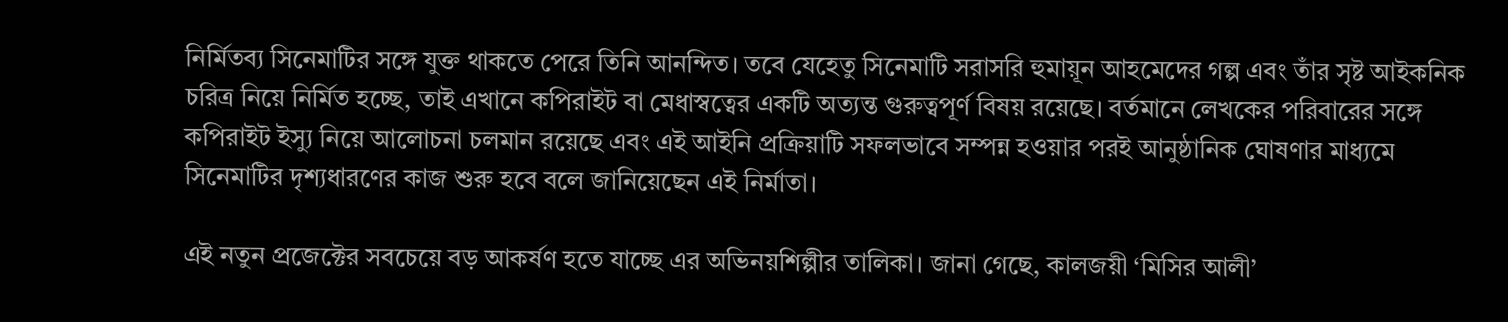নির্মিতব্য সিনেমাটির সঙ্গে যুক্ত থাকতে পেরে তিনি আনন্দিত। তবে যেহেতু সিনেমাটি সরাসরি হুমায়ূন আহমেদের গল্প এবং তাঁর সৃষ্ট আইকনিক চরিত্র নিয়ে নির্মিত হচ্ছে, তাই এখানে কপিরাইট বা মেধাস্বত্বের একটি অত্যন্ত গুরুত্বপূর্ণ বিষয় রয়েছে। বর্তমানে লেখকের পরিবারের সঙ্গে কপিরাইট ইস্যু নিয়ে আলোচনা চলমান রয়েছে এবং এই আইনি প্রক্রিয়াটি সফলভাবে সম্পন্ন হওয়ার পরই আনুষ্ঠানিক ঘোষণার মাধ্যমে সিনেমাটির দৃশ্যধারণের কাজ শুরু হবে বলে জানিয়েছেন এই নির্মাতা।

এই নতুন প্রজেক্টের সবচেয়ে বড় আকর্ষণ হতে যাচ্ছে এর অভিনয়শিল্পীর তালিকা। জানা গেছে, কালজয়ী ‘মিসির আলী’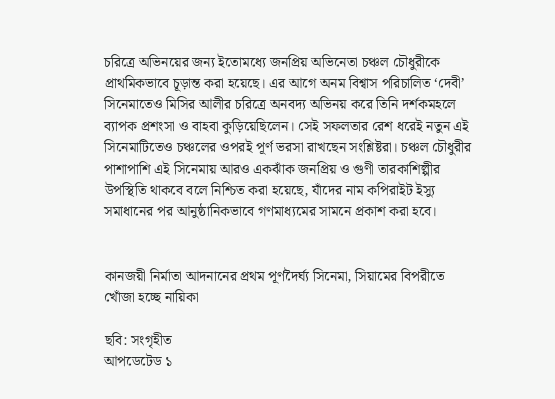চরিত্রে অভিনয়ের জন্য ইতোমধ্যে জনপ্রিয় অভিনেতা চঞ্চল চৌধুরীকে প্রাথমিকভাবে চূড়ান্ত করা হয়েছে। এর আগে অনম বিশ্বাস পরিচালিত ‘দেবী’ সিনেমাতেও মিসির আলীর চরিত্রে অনবদ্য অভিনয় করে তিনি দর্শকমহলে ব্যাপক প্রশংসা ও বাহবা কুড়িয়েছিলেন। সেই সফলতার রেশ ধরেই নতুন এই সিনেমাটিতেও চঞ্চলের ওপরই পূর্ণ ভরসা রাখছেন সংশ্লিষ্টরা। চঞ্চল চৌধুরীর পাশাপাশি এই সিনেমায় আরও একঝাঁক জনপ্রিয় ও গুণী তারকাশিল্পীর উপস্থিতি থাকবে বলে নিশ্চিত করা হয়েছে, যাঁদের নাম কপিরাইট ইস্যু সমাধানের পর আনুষ্ঠানিকভাবে গণমাধ্যমের সামনে প্রকাশ করা হবে।


কানজয়ী নির্মাতা আদনানের প্রথম পূর্ণদৈর্ঘ্য সিনেমা, সিয়ামের বিপরীতে খোঁজা হচ্ছে নায়িকা

ছবি: সংগৃহীত
আপডেটেড ১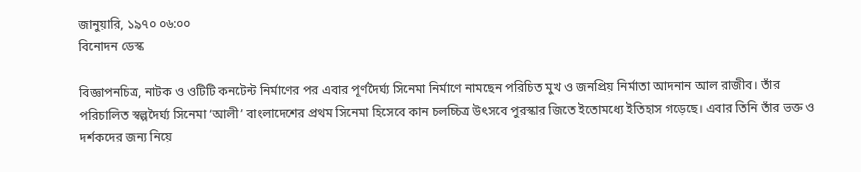জানুয়ারি, ১৯৭০ ০৬:০০
বিনোদন ডেস্ক

বিজ্ঞাপনচিত্র, নাটক ও ওটিটি কনটেন্ট নির্মাণের পর এবার পূর্ণদৈর্ঘ্য সিনেমা নির্মাণে নামছেন পরিচিত মুখ ও জনপ্রিয় নির্মাতা আদনান আল রাজীব। তাঁর পরিচালিত স্বল্পদৈর্ঘ্য সিনেমা ‘আলী’ বাংলাদেশের প্রথম সিনেমা হিসেবে কান চলচ্চিত্র উৎসবে পুরস্কার জিতে ইতোমধ্যে ইতিহাস গড়েছে। এবার তিনি তাঁর ভক্ত ও দর্শকদের জন্য নিয়ে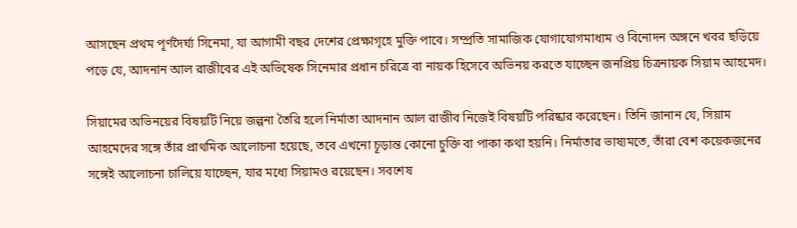আসছেন প্রথম পূর্ণদৈর্ঘ্য সিনেমা, যা আগামী বছর দেশের প্রেক্ষাগৃহে মুক্তি পাবে। সম্প্রতি সামাজিক যোগাযোগমাধ্যম ও বিনোদন অঙ্গনে খবর ছড়িয়ে পড়ে যে, আদনান আল রাজীবের এই অভিষেক সিনেমার প্রধান চরিত্রে বা নায়ক হিসেবে অভিনয় করতে যাচ্ছেন জনপ্রিয় চিত্রনায়ক সিয়াম আহমেদ।

সিয়ামের অভিনয়ের বিষয়টি নিয়ে জল্পনা তৈরি হলে নির্মাতা আদনান আল রাজীব নিজেই বিষয়টি পরিষ্কার করেছেন। তিনি জানান যে, সিয়াম আহমেদের সঙ্গে তাঁর প্রাথমিক আলোচনা হয়েছে, তবে এখনো চূড়ান্ত কোনো চুক্তি বা পাকা কথা হয়নি। নির্মাতার ভাষ্যমতে, তাঁরা বেশ কয়েকজনের সঙ্গেই আলোচনা চালিয়ে যাচ্ছেন, যার মধ্যে সিয়ামও রয়েছেন। সবশেষ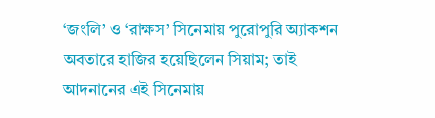‘জংলি’ ও ‘রাক্ষস’ সিনেমায় পুরোপুরি অ্যাকশন অবতারে হাজির হয়েছিলেন সিয়াম; তাই আদনানের এই সিনেমায়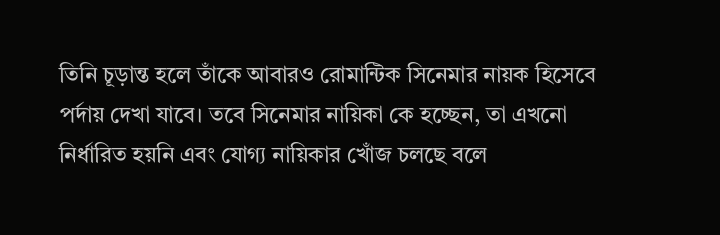তিনি চূড়ান্ত হলে তাঁকে আবারও রোমান্টিক সিনেমার নায়ক হিসেবে পর্দায় দেখা যাবে। তবে সিনেমার নায়িকা কে হচ্ছেন, তা এখনো নির্ধারিত হয়নি এবং যোগ্য নায়িকার খোঁজ চলছে বলে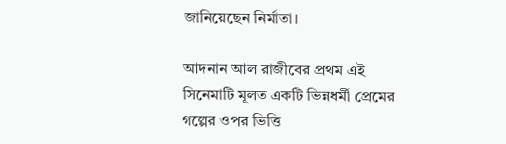জানিয়েছেন নির্মাতা।

আদনান আল রাজীবের প্রথম এই সিনেমাটি মূলত একটি ভিন্নধর্মী প্রেমের গল্পের ওপর ভিত্তি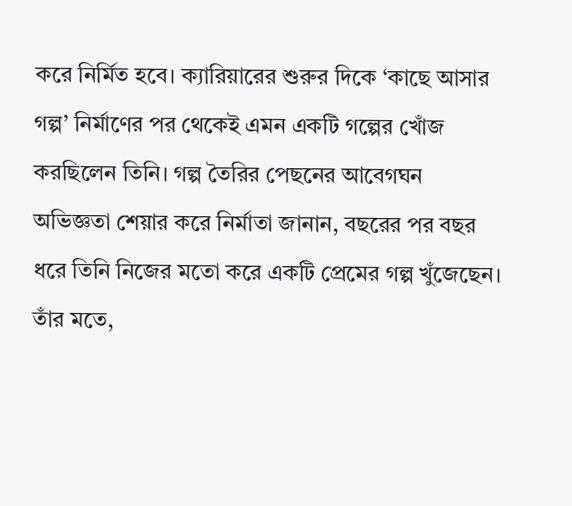করে নির্মিত হবে। ক্যারিয়ারের শুরুর দিকে ‘কাছে আসার গল্প’ নির্মাণের পর থেকেই এমন একটি গল্পের খোঁজ করছিলেন তিনি। গল্প তৈরির পেছনের আবেগঘন অভিজ্ঞতা শেয়ার করে নির্মাতা জানান, বছরের পর বছর ধরে তিনি নিজের মতো করে একটি প্রেমের গল্প খুঁজেছেন। তাঁর মতে,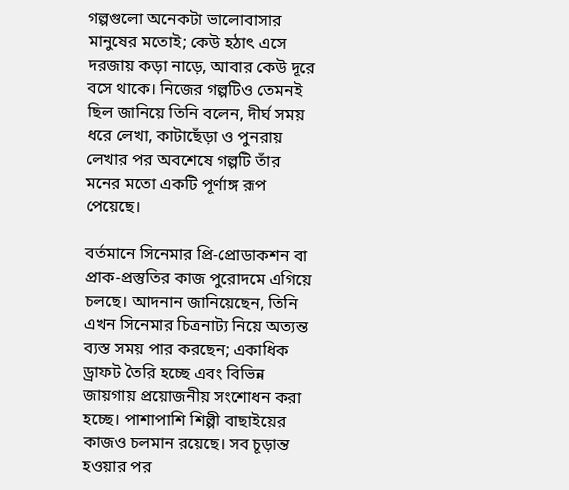গল্পগুলো অনেকটা ভালোবাসার মানুষের মতোই; কেউ হঠাৎ এসে দরজায় কড়া নাড়ে, আবার কেউ দূরে বসে থাকে। নিজের গল্পটিও তেমনই ছিল জানিয়ে তিনি বলেন, দীর্ঘ সময় ধরে লেখা, কাটাছেঁড়া ও পুনরায় লেখার পর অবশেষে গল্পটি তাঁর মনের মতো একটি পূর্ণাঙ্গ রূপ পেয়েছে।

বর্তমানে সিনেমার প্রি-প্রোডাকশন বা প্রাক-প্রস্তুতির কাজ পুরোদমে এগিয়ে চলছে। আদনান জানিয়েছেন, তিনি এখন সিনেমার চিত্রনাট্য নিয়ে অত্যন্ত ব্যস্ত সময় পার করছেন; একাধিক ড্রাফট তৈরি হচ্ছে এবং বিভিন্ন জায়গায় প্রয়োজনীয় সংশোধন করা হচ্ছে। পাশাপাশি শিল্পী বাছাইয়ের কাজও চলমান রয়েছে। সব চূড়ান্ত হওয়ার পর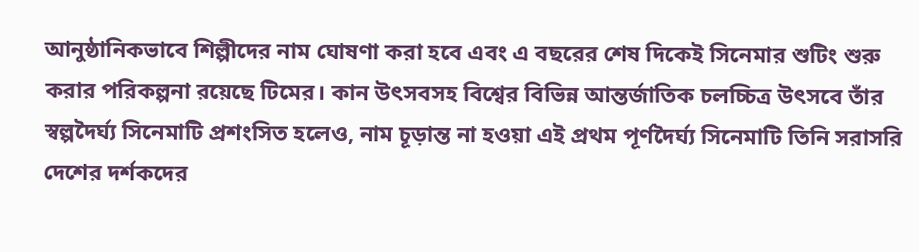আনুষ্ঠানিকভাবে শিল্পীদের নাম ঘোষণা করা হবে এবং এ বছরের শেষ দিকেই সিনেমার শুটিং শুরু করার পরিকল্পনা রয়েছে টিমের। কান উৎসবসহ বিশ্বের বিভিন্ন আন্তর্জাতিক চলচ্চিত্র উৎসবে তাঁর স্বল্পদৈর্ঘ্য সিনেমাটি প্রশংসিত হলেও, নাম চূড়ান্ত না হওয়া এই প্রথম পূর্ণদৈর্ঘ্য সিনেমাটি তিনি সরাসরি দেশের দর্শকদের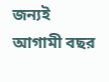জন্যই আগামী বছর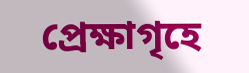প্রেক্ষাগৃহে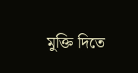মুক্তি দিতে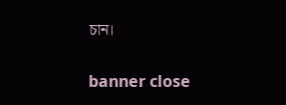চান।


banner close